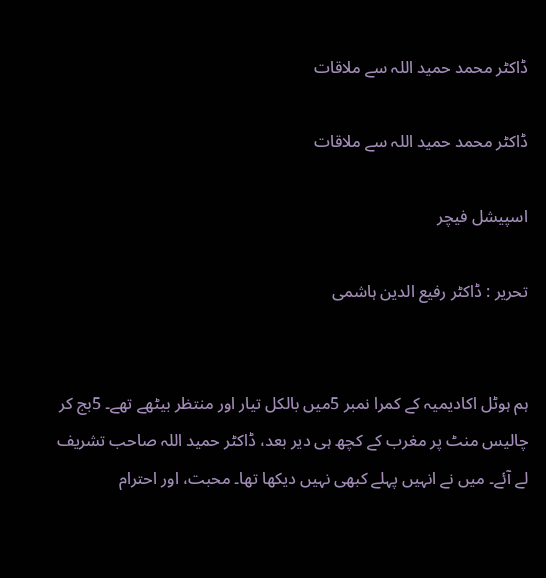ڈاکٹر محمد حمید اللہ سے ملاقات

ڈاکٹر محمد حمید اللہ سے ملاقات

اسپیشل فیچر

تحریر : ڈاکٹر رفیع الدین ہاشمی


ہم ہوٹل اکادیمیہ کے کمرا نمبر 5میں بالکل تیار اور منتظر بیٹھے تھے۔ 5بج کر چالیس منٹ پر مغرب کے کچھ ہی دیر بعد، ڈاکٹر حمید اللہ صاحب تشریف لے آئے۔ میں نے انہیں پہلے کبھی نہیں دیکھا تھا۔ محبت، اور احترام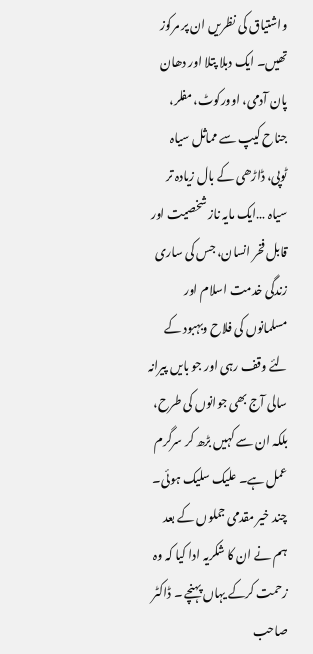واشتیاق کی نظریں ان پر مرکوز تھیں۔ ایک دبلا پتلا اور دھان پان آدمی، اوورکوٹ، مفلر، جناح کیپ سے مماثل سیاہ ٹوپی، ڈاڑھی کے بال زیادہ تر سیاہ …ایک مایہ ناز شخصیت اور قابل فخر انسان، جس کی ساری زندگی خدمت اسلام اور مسلمانوں کی فلاح وبہبود کے لئے وقف رہی اور جو بایں پیرانہ سالی آج بھی جوانوں کی طرح، بلکہ ان سے کہیں بڑھ کر سرگرم عمل ہے۔ علیک سلیک ہوئی۔ چند خیر مقدمی جملوں کے بعد ہم نے ان کا شکریہ ادا کیا کہ وہ زحمت کرکے یہاں پہنچے ۔ ڈاکٹر صاحب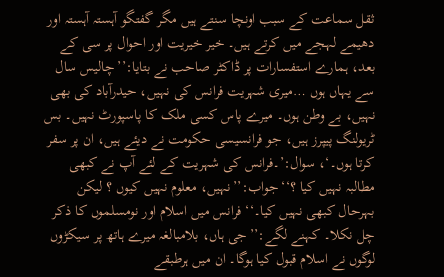ثقل سماعت کے سبب اونچا سنتے ہیں مگر گفتگو آہستہ آہستہ اور دھیمے لہجے میں کرتے ہیں۔ خیر خیریت اور احوال پر سی کے بعد، ہمارے استفسارات پر ڈاکٹر صاحب نے بتایا:’’چالیس سال سے یہاں ہوں …میری شہریت فرانس کی نہیں، حیدرآباد کی بھی نہیں، بے وطن ہوں۔ میرے پاس کسی ملک کا پاسپورٹ نہیں۔ بس ٹریولنگ پیپرز ہیں، جو فرانسیسی حکومت نے دیئے ہیں، ان پر سفر کرتا ہوں۔‘، سوال:’۔فرانس کی شہریت کے لئے آپ نے کبھی مطالبہ نہیں کیا ؟‘‘جواب:’’نہیں، معلوم نہیں کیوں ؟ لیکن بہرحال کبھی نہیں کیا۔‘‘ فرانس میں اسلام اور نومسلموں کا ذکر چل نکلا۔ کہنے لگے:’’جی ہاں، بلامبالغہ میرے ہاتھ پر سیکڑوں لوگوں نے اسلام قبول کیا ہوگا۔ ان میں ہرطبقے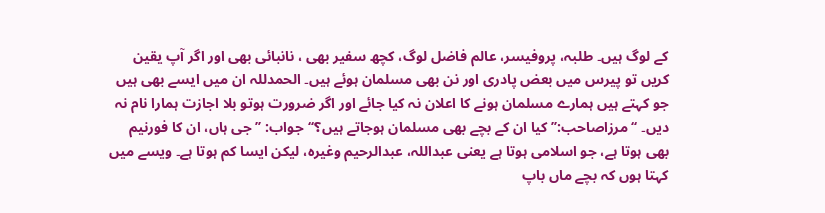کے لوگ ہیں۔ طلبہ، پروفیسر، عالم فاضل لوگ، کچھ سفیر بھی ، نانبائی بھی اور اگر آپ یقین کریں تو پیرس میں بعض پادری اور نن بھی مسلمان ہوئے ہیں۔ الحمدللہ ان میں ایسے بھی ہیں جو کہتے ہیں ہمارے مسلمان ہونے کا اعلان نہ کیا جائے اور اگر ضرورت ہوتو بلا اجازت ہمارا نام نہ دیں۔ ‘‘ مرزاصاحب:’’کیا ان کے بچے بھی مسلمان ہوجاتے ہیں؟‘‘جواب: ’’جی ہاں، ان کا فورنیم بھی ہوتا ہے، جو اسلامی ہوتا ہے یعنی عبداللہ، عبدالرحیم وغیرہ، لیکن ایسا کم ہوتا ہے۔ ویسے میں کہتا ہوں کہ بچے ماں باپ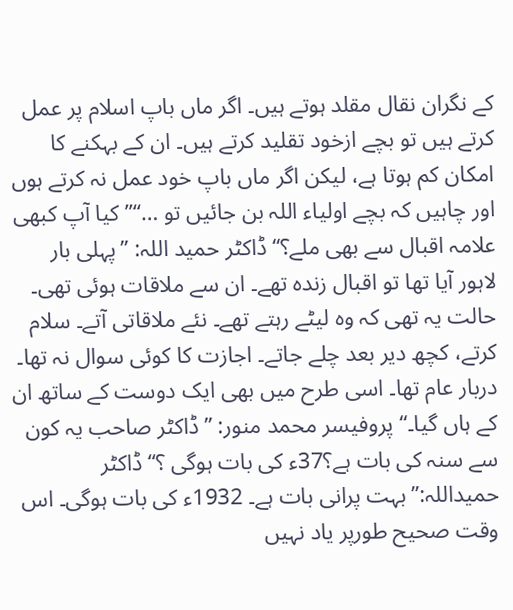کے نگران نقال مقلد ہوتے ہیں۔ اگر ماں باپ اسلام پر عمل کرتے ہیں تو بچے ازخود تقلید کرتے ہیں۔ ان کے بہکنے کا امکان کم ہوتا ہے، لیکن اگر ماں باپ خود عمل نہ کرتے ہوں اور چاہیں کہ بچے اولیاء اللہ بن جائیں تو …‘‘’’کیا آپ کبھی علامہ اقبال سے بھی ملے؟‘‘ڈاکٹر حمید اللہ: ’’پہلی بار لاہور آیا تھا تو اقبال زندہ تھے۔ ان سے ملاقات ہوئی تھی۔ حالت یہ تھی کہ وہ لیٹے رہتے تھے۔ نئے ملاقاتی آتے۔ سلام کرتے، کچھ دیر بعد چلے جاتے۔ اجازت کا کوئی سوال نہ تھا۔ دربار عام تھا۔ اسی طرح میں بھی ایک دوست کے ساتھ ان کے ہاں گیا۔‘‘ پروفیسر محمد منور: ’’ڈاکٹر صاحب یہ کون سے سنہ کی بات ہے؟37ء کی بات ہوگی ؟‘‘ڈاکٹر حمیداللہ:’’بہت پرانی بات ہے۔ 1932ء کی بات ہوگی۔ اس وقت صحیح طورپر یاد نہیں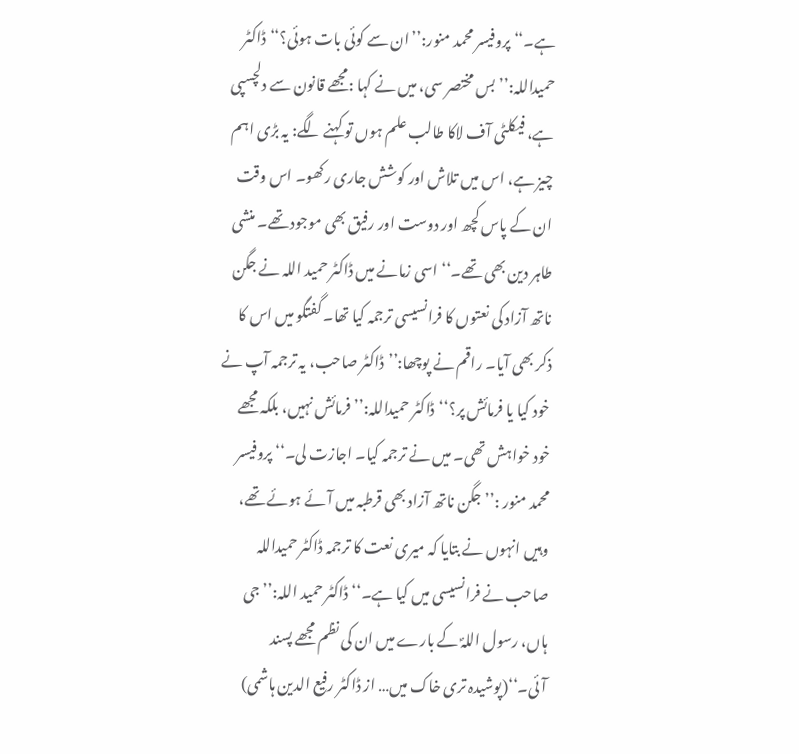ہے۔‘‘ پروفیسر محمد منور:’’ان سے کوئی بات ہوئی؟‘‘ڈاکٹر حمیداللہ:’’بس مختصر سی، میں نے کہا :مجھے قانون سے دلچسپی ہے، فیکلٹی آف لاکا طالب علم ہوں تو کہنے لگے: یہ بڑی اہم چیز ہے، اس میں تلاش اور کوشش جاری رکھو۔ اس وقت ان کے پاس کچھ اور دوست اور رفیق بھی موجود تھے۔ منشی طاہر دین بھی تھے۔‘‘ اسی زمانے میں ڈاکٹر حمید اللہ نے جگن ناتھ آزاد کی نعتوں کا فرانسیسی ترجمہ کیا تھا۔ گفتگو میں اس کا ذکر بھی آیا۔ راقم نے پوچھا:’’ڈاکٹر صاحب، یہ ترجمہ آپ نے خود کیا یا فرمائش پر؟‘‘ڈاکٹر حمیداللہ:’’فرمائش نہیں، بلکہ مجھے خود خواہش تھی۔ میں نے ترجمہ کیا۔ اجازت لی۔‘‘ پروفیسر محمد منور :’’جگن ناتھ آزاد بھی قرطبہ میں آئے ہوئے تھے، وہیں انہوں نے بتایا کہ میری نعت کا ترجمہ ڈاکٹر حمیداللہ صاحب نے فرانسیسی میں کیا ہے۔‘‘ ڈاکٹر حمید اللہ:’’جی ہاں، رسول اللہؐ کے بارے میں ان کی نظم مجھے پسند آئی۔‘‘(پوشیدہ تری خاک میں… از ڈاکٹر رفیع الدین ہاشمی)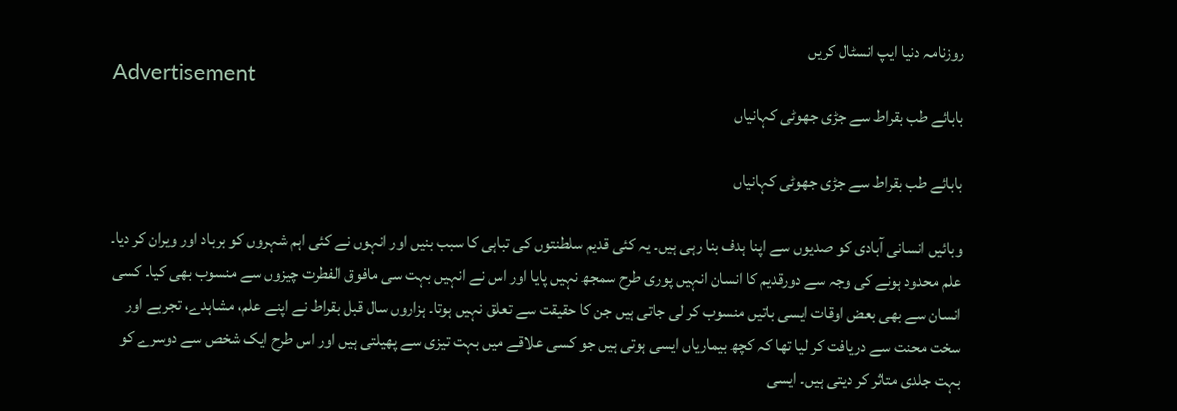روزنامہ دنیا ایپ انسٹال کریں
Advertisement
بابائے طب بقراط سے جڑی جھوٹی کہانیاں

بابائے طب بقراط سے جڑی جھوٹی کہانیاں

وبائیں انسانی آبادی کو صدیوں سے اپنا ہدف بنا رہی ہیں۔ یہ کئی قدیم سلطنتوں کی تباہی کا سبب بنیں اور انہوں نے کئی اہم شہروں کو برباد اور ویران کر دیا۔ علم محدود ہونے کی وجہ سے دورقدیم کا انسان انہیں پوری طرح سمجھ نہیں پایا اور اس نے انہیں بہت سی مافوق الفطرت چیزوں سے منسوب بھی کیا۔ کسی انسان سے بھی بعض اوقات ایسی باتیں منسوب کر لی جاتی ہیں جن کا حقیقت سے تعلق نہیں ہوتا۔ ہزاروں سال قبل بقراط نے اپنے علم، مشاہدے، تجربے اور سخت محنت سے دریافت کر لیا تھا کہ کچھ بیماریاں ایسی ہوتی ہیں جو کسی علاقے میں بہت تیزی سے پھیلتی ہیں اور اس طرح ایک شخص سے دوسرے کو بہت جلدی متاثر کر دیتی ہیں۔ ایسی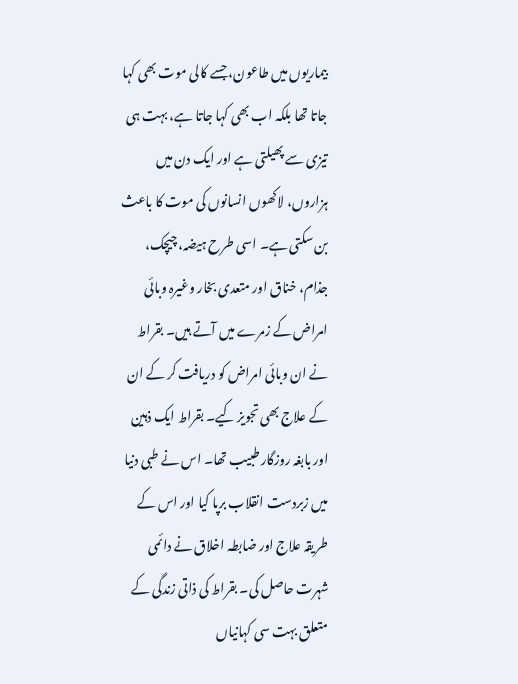بیماریوں میں طاعون، جسے کالی موت بھی کہا جاتا تھا بلکہ اب بھی کہا جاتا ہے، بہت ہی تیزی سے پھیلتی ہے اور ایک دن میں ہزاروں، لاکھوں انسانوں کی موت کا باعث بن سکتی ہے۔ اسی طرح ہیضہ، چیچک، جذام، خناق اور متعدی بخار وغیرہ وبائی امراض کے زمرے میں آتے ہیں۔ بقراط نے ان وبائی امراض کو دریافت کر کے ان کے علاج بھی تجویز کیے۔ بقراط ایک ذہین اور بابغہ روزگار طبیب تھا۔ اس نے طبی دنیا میں زبردست انقلاب برپا کیا اور اس کے طریقہ علاج اور ضابطہ اخلاق نے دائمی شہرت حاصل کی۔ بقراط کی ذاتی زندگی کے متعلق بہت سی کہانیاں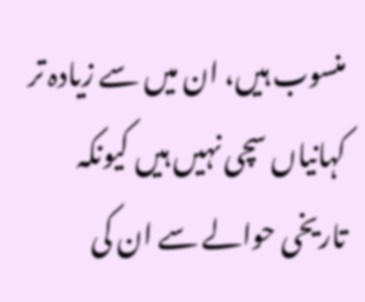منسوب ہیں، ان میں سے زیادہ تر کہانیاں سچی نہیں ہیں کیونکہ تاریخی حوالے سے ان کی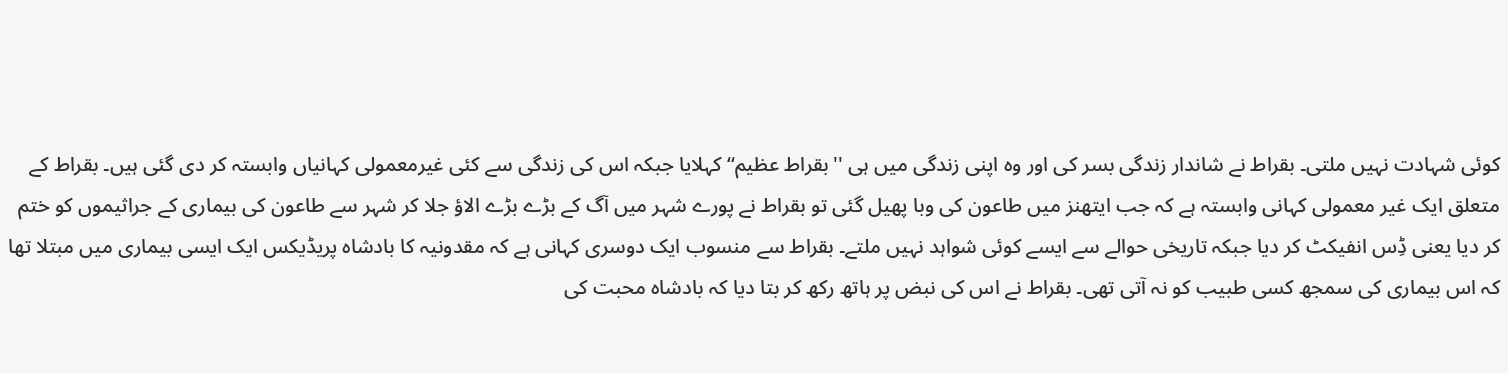کوئی شہادت نہیں ملتی۔ بقراط نے شاندار زندگی بسر کی اور وہ اپنی زندگی میں ہی ''بقراط عظیم‘‘ کہلایا جبکہ اس کی زندگی سے کئی غیرمعمولی کہانیاں وابستہ کر دی گئی ہیں۔ بقراط کے متعلق ایک غیر معمولی کہانی وابستہ ہے کہ جب ایتھنز میں طاعون کی وبا پھیل گئی تو بقراط نے پورے شہر میں آگ کے بڑے بڑے الاؤ جلا کر شہر سے طاعون کی بیماری کے جراثیموں کو ختم کر دیا یعنی ڈِس انفیکٹ کر دیا جبکہ تاریخی حوالے سے ایسے کوئی شواہد نہیں ملتے۔ بقراط سے منسوب ایک دوسری کہانی ہے کہ مقدونیہ کا بادشاہ پریڈیکس ایک ایسی بیماری میں مبتلا تھا کہ اس بیماری کی سمجھ کسی طبیب کو نہ آتی تھی۔ بقراط نے اس کی نبض پر ہاتھ رکھ کر بتا دیا کہ بادشاہ محبت کی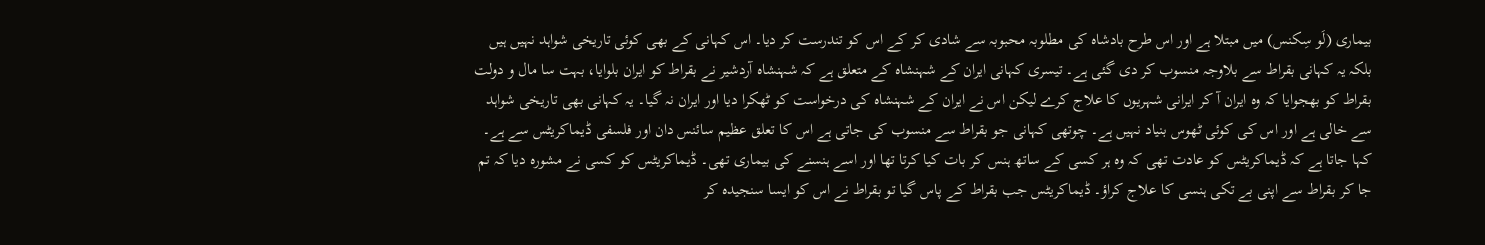بیماری (لَو سِکنس) میں مبتلا ہے اور اس طرح بادشاہ کی مطلوبہ محبوبہ سے شادی کر کے اس کو تندرست کر دیا۔ اس کہانی کے بھی کوئی تاریخی شواہد نہیں ہیں بلکہ یہ کہانی بقراط سے بلاوجہ منسوب کر دی گئی ہے۔ تیسری کہانی ایران کے شہنشاہ کے متعلق ہے کہ شہنشاہ آردشیر نے بقراط کو ایران بلوایا، بہت سا مال و دولت بقراط کو بھجوایا کہ وہ ایران آ کر ایرانی شہریوں کا علاج کرے لیکن اس نے ایران کے شہنشاہ کی درخواست کو ٹھکرا دیا اور ایران نہ گیا۔ یہ کہانی بھی تاریخی شواہد سے خالی ہے اور اس کی کوئی ٹھوس بنیاد نہیں ہے۔ چوتھی کہانی جو بقراط سے منسوب کی جاتی ہے اس کا تعلق عظیم سائنس دان اور فلسفی ڈیماکریٹس سے ہے۔ کہا جاتا ہے کہ ڈیماکریٹس کو عادت تھی کہ وہ ہر کسی کے ساتھ ہنس کر بات کیا کرتا تھا اور اسے ہنسنے کی بیماری تھی۔ ڈیماکریٹس کو کسی نے مشورہ دیا کہ تم جا کر بقراط سے اپنی بے تکی ہنسی کا علاج کراؤ۔ ڈیماکریٹس جب بقراط کے پاس گیا تو بقراط نے اس کو ایسا سنجیدہ کر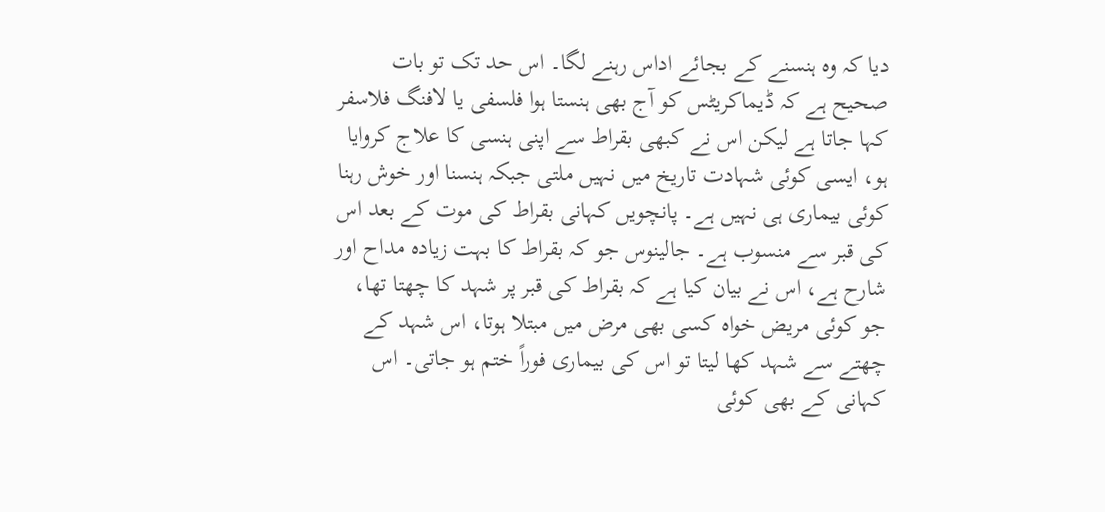دیا کہ وہ ہنسنے کے بجائے اداس رہنے لگا۔ اس حد تک تو بات صحیح ہے کہ ڈیماکریٹس کو آج بھی ہنستا ہوا فلسفی یا لافنگ فلاسفر کہا جاتا ہے لیکن اس نے کبھی بقراط سے اپنی ہنسی کا علاج کروایا ہو، ایسی کوئی شہادت تاریخ میں نہیں ملتی جبکہ ہنسنا اور خوش رہنا کوئی بیماری ہی نہیں ہے۔ پانچویں کہانی بقراط کی موت کے بعد اس کی قبر سے منسوب ہے۔ جالینوس جو کہ بقراط کا بہت زیادہ مداح اور شارح ہے، اس نے بیان کیا ہے کہ بقراط کی قبر پر شہد کا چھتا تھا، جو کوئی مریض خواہ کسی بھی مرض میں مبتلا ہوتا، اس شہد کے چھتے سے شہد کھا لیتا تو اس کی بیماری فوراً ختم ہو جاتی۔ اس کہانی کے بھی کوئی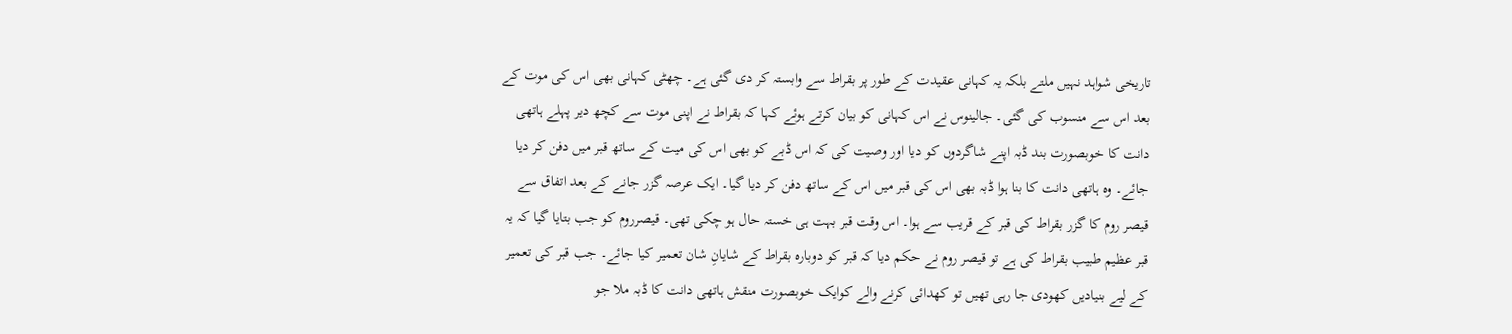تاریخی شواہد نہیں ملتے بلکہ یہ کہانی عقیدت کے طور پر بقراط سے وابستہ کر دی گئی ہے۔ چھٹی کہانی بھی اس کی موت کے بعد اس سے منسوب کی گئی۔ جالینوس نے اس کہانی کو بیان کرتے ہوئے کہا کہ بقراط نے اپنی موت سے کچھ دیر پہلے ہاتھی دانت کا خوبصورت بند ڈبہ اپنے شاگردوں کو دیا اور وصیت کی کہ اس ڈبے کو بھی اس کی میت کے ساتھ قبر میں دفن کر دیا جائے۔ وہ ہاتھی دانت کا بنا ہوا ڈبہ بھی اس کی قبر میں اس کے ساتھ دفن کر دیا گیا۔ ایک عرصہ گزر جانے کے بعد اتفاق سے قیصر روم کا گزر بقراط کی قبر کے قریب سے ہوا۔ اس وقت قبر بہت ہی خستہ حال ہو چکی تھی۔ قیصرروم کو جب بتایا گیا کہ یہ قبر عظیم طبیب بقراط کی ہے تو قیصر روم نے حکم دیا کہ قبر کو دوبارہ بقراط کے شایانِ شان تعمیر کیا جائے۔ جب قبر کی تعمیر کے لیے بنیادیں کھودی جا رہی تھیں تو کھدائی کرنے والے کوایک خوبصورت منقش ہاتھی دانت کا ڈبہ ملا جو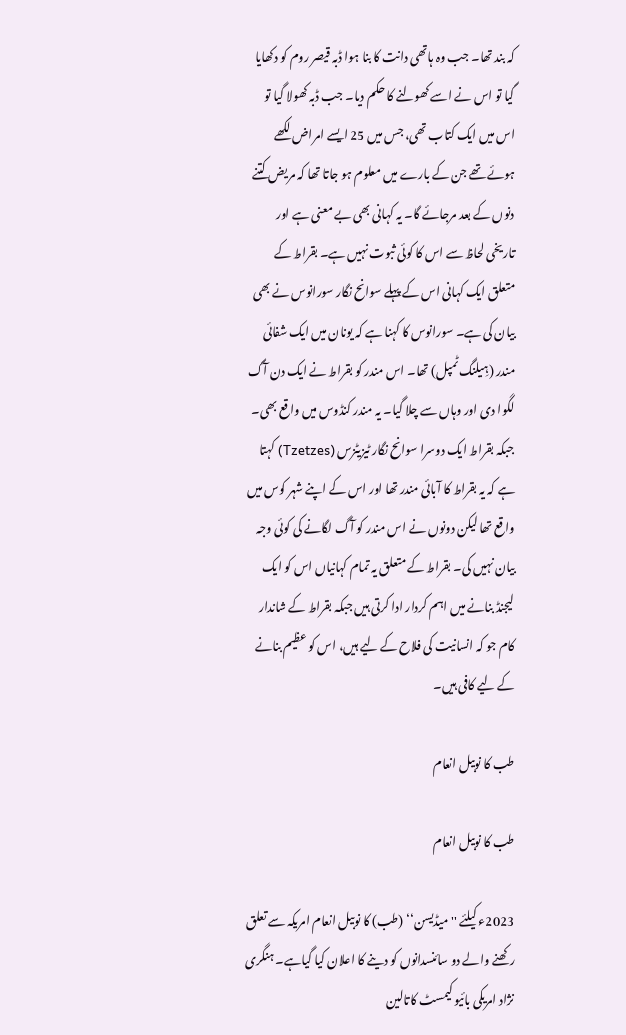کہ بند تھا۔ جب وہ ہاتھی دانت کا بنا ہوا ڈبہ قیصر روم کو دکھایا گیا تو اس نے اسے کھولنے کا حکم دیا۔ جب ڈبہ کھولا گیا تو اس میں ایک کتاب تھی، جس میں 25 ایسے امراض لکھے ہوئے تھے جن کے بارے میں معلوم ہو جاتا تھا کہ مریض کتنے دنوں کے بعد مرجائے گا۔ یہ کہانی بھی بے معنی ہے اور تاریخی لحاظ سے اس کا کوئی ثبوت نہیں ہے۔ بقراط کے متعلق ایک کہانی اس کے پہلے سوانح نگار سورانوس نے بھی بیان کی ہے۔ سورانوس کا کہنا ہے کہ یونان میں ایک شفائی مندر (ہِیلنگ ٹمپل) تھا۔ اس مندر کو بقراط نے ایک دن آگ لگوا دی اور وہاں سے چلا گیا۔ یہ مندر کنڈوس میں واقع بھی۔ جبکہ بقراط ایک دوسرا سوانح نگار ٹیزیٹزس (Tzetzes) کہتا ہے کہ یہ بقراط کا آبائی مندر تھا اور اس کے اپنے شہر کوس میں واقع تھا لیکن دونوں نے اس مندر کو آگ لگانے کی کوئی وجہ بیان نہیں کی۔ بقراط کے متعلق یہ تمام کہانیاں اس کو ایک لیجنڈ بنانے میں اہم کردار ادا کرتی ہیں جبکہ بقراط کے شاندار کام جو کہ انسانیت کی فلاح کے لیے ہیں، اس کو عظیم بنانے کے لیے کافی ہیں۔

طب کا نوبیل انعام

طب کا نوبیل انعام

2023ء کیلئے ''میڈیسن‘‘ (طب) کا نوبیل انعام امریکہ سے تعلق رکھنے والے دو سائنسدانوں کو دینے کا اعلان کیا گیاہے۔ ہنگری نژاد امریکی بائیو کیمسٹ کاتالین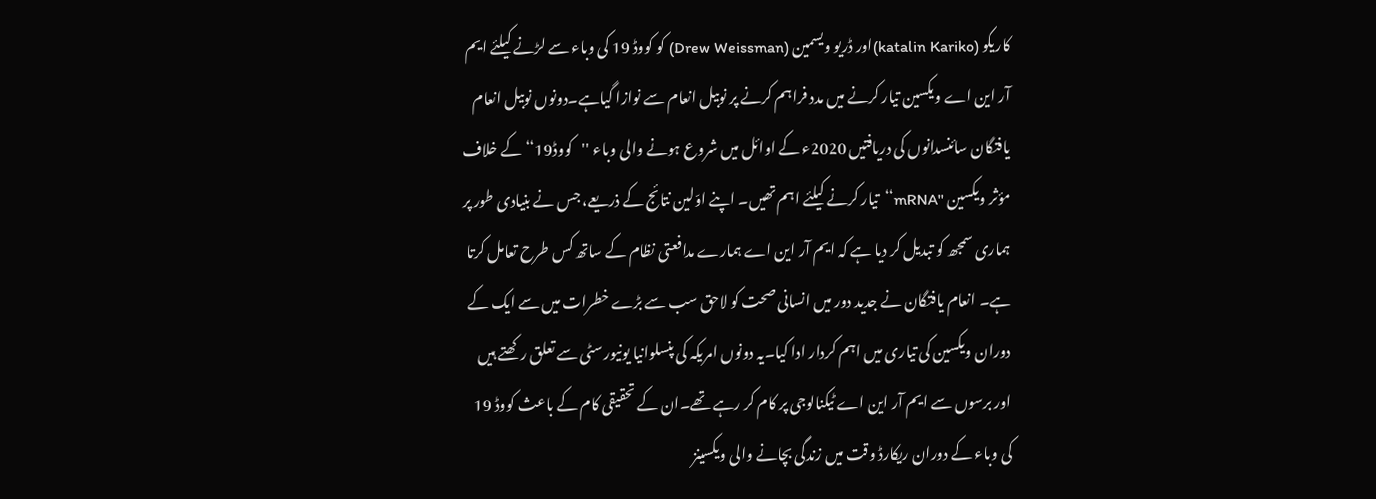کاریکو (katalin Kariko)اور ڈریو ویسمین (Drew Weissman) کو کووڈ 19 کی وباء سے لڑنے کیلئے ایم آر این اے ویکسین تیار کرنے میں مدد فراہم کرنے پر نوبیل انعام سے نوازا گیاہے۔دونوں نوبیل انعام یافتگان سائنسدانوں کی دریافتیں 2020ء کے اوائل میں شروع ہونے والی وباء ''کووڈ19‘‘ کے خلاف مؤثر ویکسین ''mRNA‘‘تیار کرنے کیلئے اہم تھیں۔ اپنے اوّلین نتائج کے ذریعے، جس نے بنیادی طور پر ہماری سمجھ کو تبدیل کر دیا ہے کہ ایم آر این اے ہمارے مدافعتی نظام کے ساتھ کس طرح تعامل کرتا ہے۔ انعام یافتگان نے جدید دور میں انسانی صحت کو لاحق سب سے بڑے خطرات میں سے ایک کے دوران ویکسین کی تیاری میں اہم کردار ادا کیا۔یہ دونوں امریکہ کی پنسلوانیا یونیورسٹی سے تعلق رکھتے ہیں اور برسوں سے ایم آر این اے ٹیکنالوجی پر کام کر رہے تھے۔ان کے تحقیقی کام کے باعث کووڈ 19 کی وباء کے دوران ریکارڈ وقت میں زندگی بچانے والی ویکسینز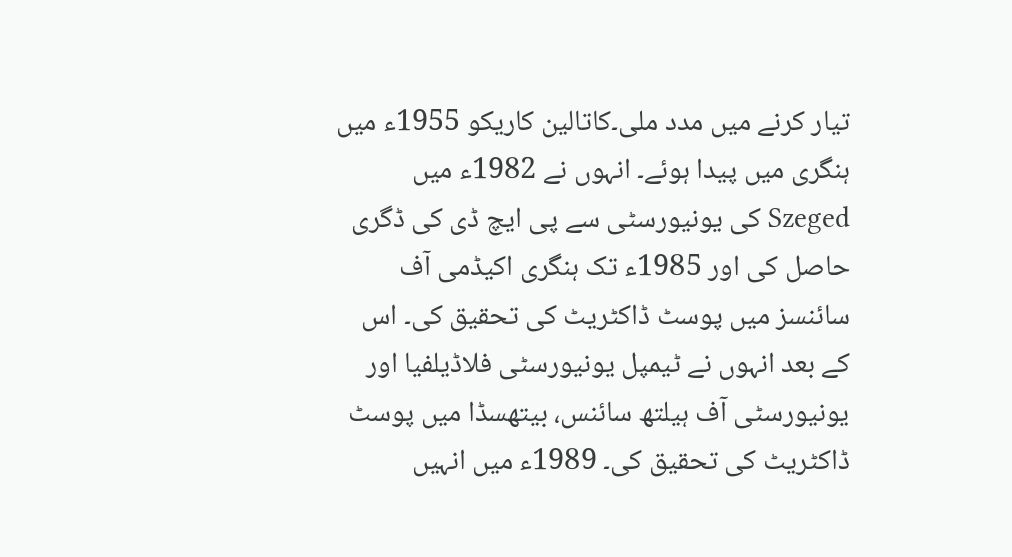تیار کرنے میں مدد ملی۔کاتالین کاریکو 1955ء میں ہنگری میں پیدا ہوئے۔ انہوں نے 1982ء میں Szeged کی یونیورسٹی سے پی ایچ ڈی کی ڈگری حاصل کی اور 1985ء تک ہنگری اکیڈمی آف سائنسز میں پوسٹ ڈاکٹریٹ کی تحقیق کی۔ اس کے بعد انہوں نے ٹیمپل یونیورسٹی فلاڈیلفیا اور یونیورسٹی آف ہیلتھ سائنس، بیتھسڈا میں پوسٹ ڈاکٹریٹ کی تحقیق کی۔ 1989ء میں انہیں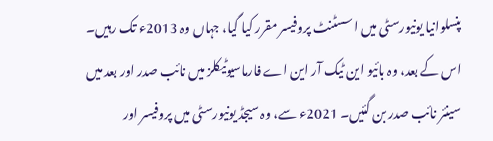پنسلوانیا یونیورسٹی میں اسسٹنٹ پروفیسر مقرر کیا گیا، جہاں وہ 2013ء تک رہیں۔ اس کے بعد، وہ بائیو این ٹیک آر این اے فارماسیوٹیکلز میں نائب صدر اور بعد میں سینئر نائب صدر بن گئیں۔ 2021ء سے، وہ سیجڈ یونیورسٹی میں پروفیسر اور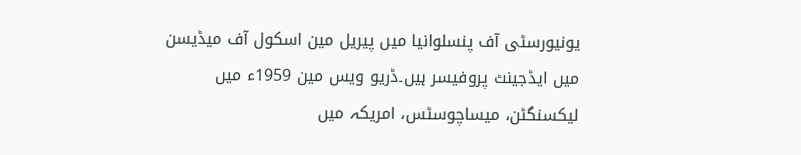یونیورسٹی آف پنسلوانیا میں پیریل مین اسکول آف میڈیسن میں ایڈجینٹ پروفیسر ہیں۔ڈریو ویس مین 1959ء میں لیکسنگٹن، میساچوسٹس، امریکہ میں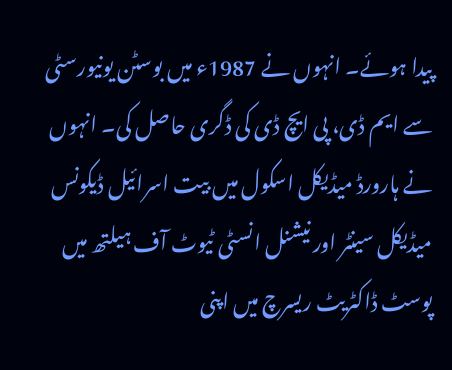پیدا ہوئے۔ انہوں نے 1987ء میں بوسٹن یونیورسٹی سے ایم ڈی، پی ایچ ڈی کی ڈگری حاصل کی۔ انہوں نے ہارورڈ میڈیکل اسکول میں بیت اسرائیل ڈیکونس میڈیکل سینٹر اور نیشنل انسٹی ٹیوٹ آف ہیلتھ میں پوسٹ ڈاکٹریٹ ریسرچ میں اپنی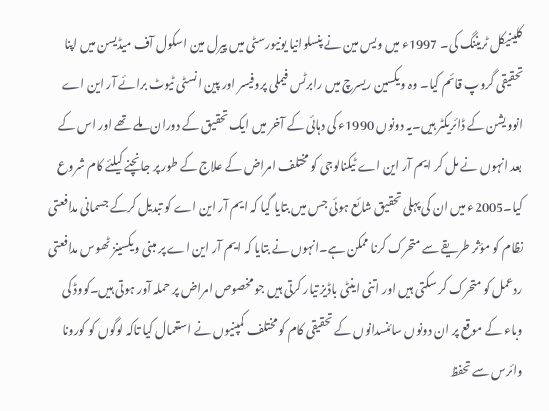کلینیکل ٹریننگ کی۔ 1997ء میں ویس مین نے پنسلوانیا یونیورسٹی میں پیرل مین اسکول آف میڈیسن میں اپنا تحقیقی گروپ قائم کیا۔ وہ ویکسین ریسرچ میں رابرٹس فیملی پروفیسر اور پین انسٹی ٹیوٹ برائے آر این اے انوویشن کے ڈائریکٹر ہیں۔یہ دونوں 1990ء کی دہائی کے آخر میں ایک تحقیق کے دوران ملے تھے اور اس کے بعد انہوں نے مل کر ایم آر این اے ٹیکنالوجی کو مختلف امراض کے علاج کے طور پر جانچنے کیلئے کام شروع کیا۔2005ء میں ان کی پہلی تحقیق شائع ہوئی جس میں بتایا گیا کہ ایم آر این اے کو تبدیل کرکے جسمانی مدافعتی نظام کو مؤثر طریقے سے متحرک کرنا ممکن ہے۔انہوں نے بتایا کہ ایم آر این اے پر مبنی ویکسینز ٹھوس مدافعتی ردعمل کو متحرک کر سکتی ہیں اور اتنی اینٹی باڈیز تیار کرتی ہیں جو مخصوص امراض پر حملہ آور ہوتی ہیں۔کووڈ کی وباء کے موقع پر ان دونوں سائنسدانوں کے تحقیقی کام کو مختلف کمپنیوں نے استعمال کیا تاکہ لوگوں کو کورونا وائرس سے تحفظ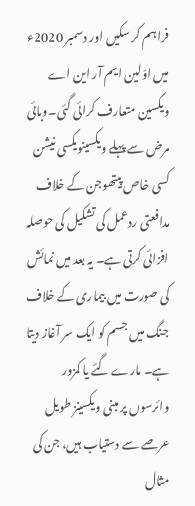فراہم کر سکیں اور دسمبر 2020ء میں اوّلین ایم آر این اے ویکسین متعارف کرائی گئی۔وبائی مرض سے پہلے ویکسینویکسی نیشن کسی خاص پیتھوجن کے خلاف مدافعتی ردعمل کی تشکیل کی حوصلہ افزائی کرتی ہے۔ یہ بعد میں نمائش کی صورت میں بیماری کے خلاف جنگ میں جسم کو ایک سر آغاز دیتا ہے۔ مارے گئے یا کمزور وائرسوں پر مبنی ویکسینز طویل عرصے سے دستیاب ہیں، جن کی مثال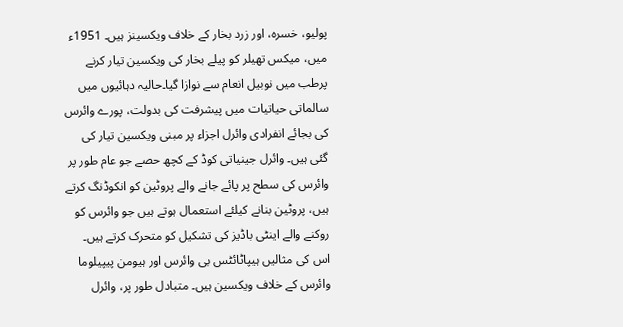پولیو، خسرہ، اور زرد بخار کے خلاف ویکسینز ہیں۔ 1951ء میں، میکس تھیلر کو پیلے بخار کی ویکسین تیار کرنے پرطب میں نوبیل انعام سے نوازا گیا۔حالیہ دہائیوں میں سالماتی حیاتیات میں پیشرفت کی بدولت، پورے وائرس کی بجائے انفرادی وائرل اجزاء پر مبنی ویکسین تیار کی گئی ہیں۔ وائرل جینیاتی کوڈ کے کچھ حصے جو عام طور پر وائرس کی سطح پر پائے جانے والے پروٹین کو انکوڈنگ کرتے ہیں، پروٹین بنانے کیلئے استعمال ہوتے ہیں جو وائرس کو روکنے والے اینٹی باڈیز کی تشکیل کو متحرک کرتے ہیں۔ اس کی مثالیں ہیپاٹائٹس بی وائرس اور ہیومن پیپیلوما وائرس کے خلاف ویکسین ہیں۔ متبادل طور پر، وائرل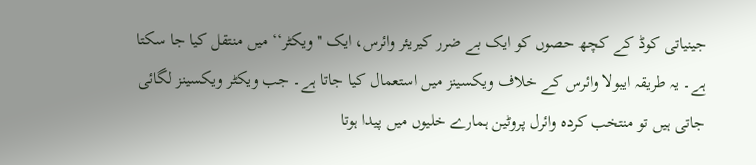جینیاتی کوڈ کے کچھ حصوں کو ایک بے ضرر کیریئر وائرس، ایک ''ویکٹر‘‘ میں منتقل کیا جا سکتا ہے۔ یہ طریقہ ایبولا وائرس کے خلاف ویکسینز میں استعمال کیا جاتا ہے۔ جب ویکٹر ویکسینز لگائی جاتی ہیں تو منتخب کردہ وائرل پروٹین ہمارے خلیوں میں پیدا ہوتا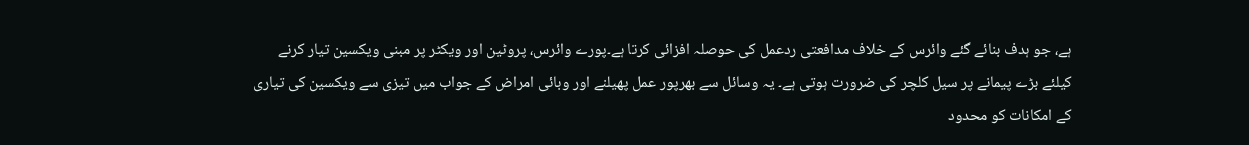ہے، جو ہدف بنائے گئے وائرس کے خلاف مدافعتی ردعمل کی حوصلہ افزائی کرتا ہے۔پورے وائرس، پروٹین اور ویکٹر پر مبنی ویکسین تیار کرنے کیلئے بڑے پیمانے پر سیل کلچر کی ضرورت ہوتی ہے۔ یہ وسائل سے بھرپور عمل پھیلنے اور وبائی امراض کے جواب میں تیزی سے ویکسین کی تیاری کے امکانات کو محدود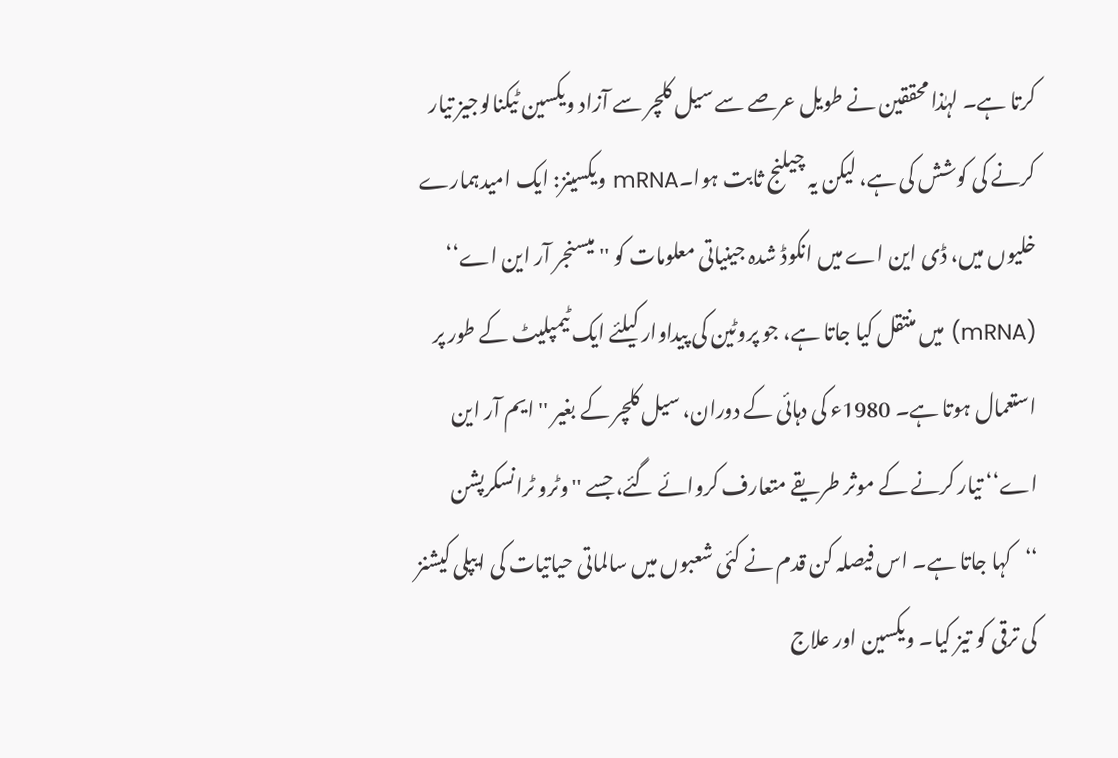کرتا ہے۔ لہٰذا محققین نے طویل عرصے سے سیل کلچر سے آزاد ویکسین ٹیکنالوجیز تیار کرنے کی کوشش کی ہے، لیکن یہ چیلنج ثابت ہوا۔mRNA ویکسینز: ایک امیدہمارے خلیوں میں، ڈی این اے میں انکوڈ شدہ جینیاتی معلومات کو '' میسنجر آر این اے‘‘ (mRNA) میں منتقل کیا جاتا ہے، جو پروٹین کی پیداوار کیلئے ایک ٹیمپلیٹ کے طور پر استعمال ہوتا ہے۔ 1980ء کی دہائی کے دوران، سیل کلچر کے بغیر '' ایم آر این اے‘‘ تیار کرنے کے موثر طریقے متعارف کروائے گئے، جسے ''وٹرو ٹرانسکرپشن ‘‘کہا جاتا ہے۔ اس فیصلہ کن قدم نے کئی شعبوں میں سالماتی حیاتیات کی ایپلی کیشنز کی ترقی کو تیز کیا۔ ویکسین اور علاج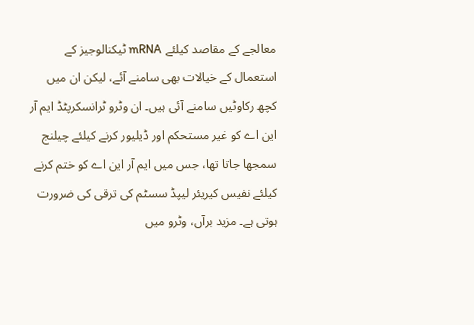معالجے کے مقاصد کیلئے mRNA ٹیکنالوجیز کے استعمال کے خیالات بھی سامنے آئے، لیکن ان میں کچھ رکاوٹیں سامنے آئی ہیں۔ ان وٹرو ٹرانسکرپٹڈ ایم آر این اے کو غیر مستحکم اور ڈیلیور کرنے کیلئے چیلنج سمجھا جاتا تھا، جس میں ایم آر این اے کو ختم کرنے کیلئے نفیس کیریئر لیپڈ سسٹم کی ترقی کی ضرورت ہوتی ہے۔ مزید برآں، وٹرو میں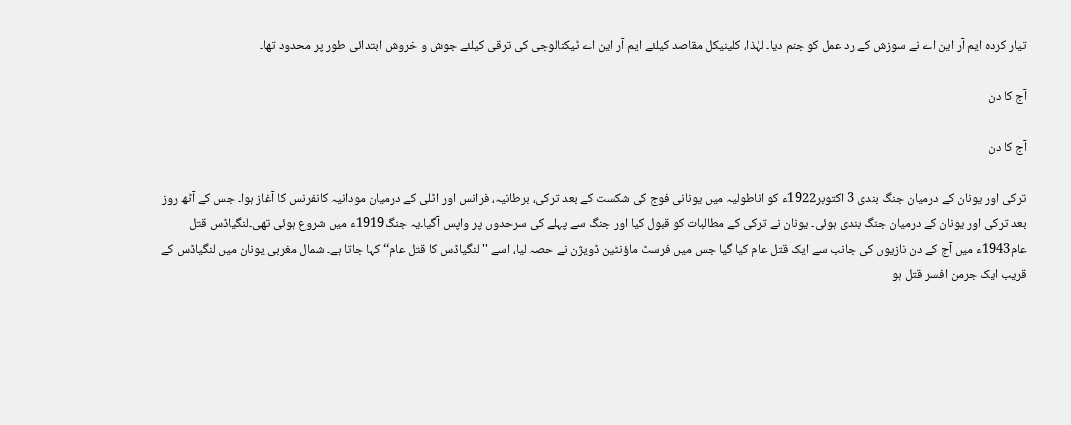تیار کردہ ایم آر این اے نے سوزش کے رد عمل کو جنم دیا۔ لہٰذا، کلینیکل مقاصد کیلئے ایم آر این اے ٹیکنالوجی کی ترقی کیلئے جوش و خروش ابتدائی طور پر محدود تھا۔

آج کا دن

آج کا دن

ترکی اور یونان کے درمیان جنگ بندی 3 اکتوبر1922ء کو اناطولیہ میں یونانی فوج کی شکست کے بعد ترکی، برطانیہ، فرانس اور اٹلی کے درمیان مودانیہ کانفرنس کا آغاز ہوا۔ جس کے آٹھ روز بعد ترکی اور یونان کے درمیان جنگ بندی ہوئی۔ یونان نے ترکی کے مطالبات کو قبول کیا اور جنگ سے پہلے کی سرحدوں پر واپس آگیا۔یہ جنگ1919ء میں شروع ہوئی تھی۔لنگیاڈس قتل عام1943ء میں آج کے دن نازیوں کی جانب سے ایک قتل عام کیا گیا جس میں فرسٹ ماؤنٹین ڈویژن نے حصہ لیا، اسے ''لنگیاڈس کا قتل عام‘‘ کہا جاتا ہے۔ شمال مغربی یونان میں لنگیاڈس کے قریب ایک جرمن افسر قتل ہو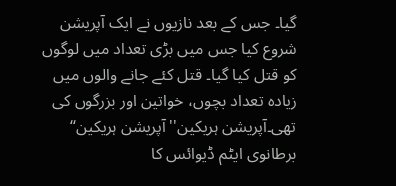گیا۔ جس کے بعد نازیوں نے ایک آپریشن شروع کیا جس میں بڑی تعداد میں لوگوں کو قتل کیا گیا۔ قتل کئے جانے والوں میں زیادہ تعداد بچوں، خواتین اور بزرگوں کی تھی۔آپریشن ہریکین''آپریشن ہریکین‘‘ برطانوی ایٹم ڈیوائس کا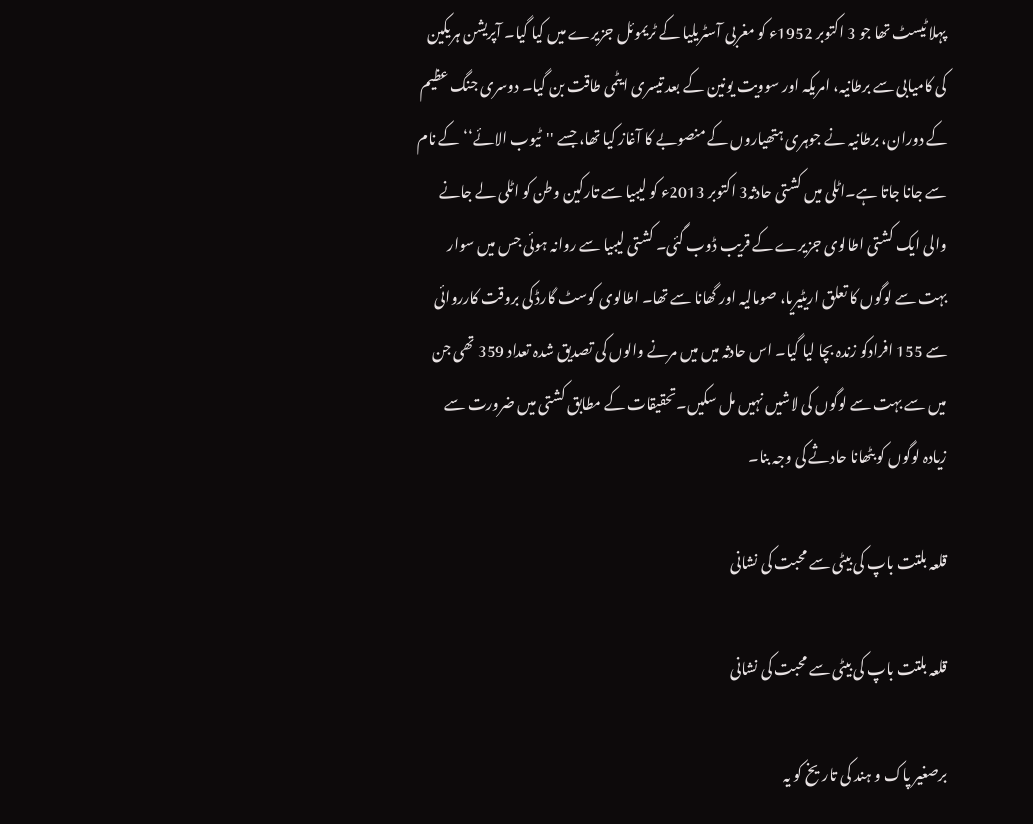پہلا ٹیسٹ تھا جو 3 اکتوبر 1952ء کو مغربی آسٹریلیا کے ٹریموئل جزیرے میں کیا گیا۔ آپریشن ہریکین کی کامیابی سے برطانیہ، امریکہ اور سوویت یونین کے بعد تیسری ایٹمی طاقت بن گیا۔ دوسری جنگ عظیم کے دوران، برطانیہ نے جوہری ہتھیاروں کے منصوبے کا آغاز کیا تھا، جسے ''ٹیوب الائے‘‘ کے نام سے جانا جاتا ہے۔اٹلی میں کشتی حادثہ3 اکتوبر 2013ء کو لیبیا سے تارکین وطن کو اٹلی لے جانے والی ایک کشتی اطالوی جزیرے کے قریب ڈوب گئی۔ کشتی لیبیا سے روانہ ہوئی جس میں سوار بہت سے لوگوں کا تعلق اریٹیریا، صومالیہ اور گھانا سے تھا۔ اطالوی کوسٹ گارڈ کی بروقت کارروائی سے 155 افرادکو زندہ بچا لیا گیا۔ اس حادثہ میں میں مرنے والوں کی تصدیق شدہ تعداد 359 تھی جن میں سے بہت سے لوگوں کی لاشیں نہیں مل سکیں۔تحقیقات کے مطابق کشتی میں ضرورت سے زیادہ لوگوں کو بٹھانا حادثے کی وجہ بنا۔

قلعہ بلتت باپ کی بیٹی سے محبت کی نشانی

قلعہ بلتت باپ کی بیٹی سے محبت کی نشانی

برصغیر پاک و ہند کی تاریخ کو یہ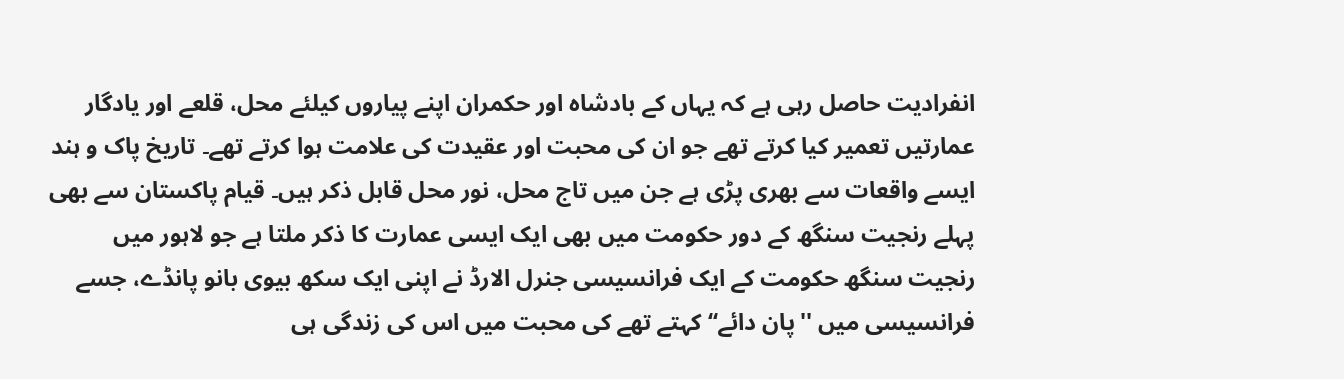انفرادیت حاصل رہی ہے کہ یہاں کے بادشاہ اور حکمران اپنے پیاروں کیلئے محل، قلعے اور یادگار عمارتیں تعمیر کیا کرتے تھے جو ان کی محبت اور عقیدت کی علامت ہوا کرتے تھے۔ تاریخ پاک و ہند ایسے واقعات سے بھری پڑی ہے جن میں تاج محل، نور محل قابل ذکر ہیں۔ قیام پاکستان سے بھی پہلے رنجیت سنگھ کے دور حکومت میں بھی ایک ایسی عمارت کا ذکر ملتا ہے جو لاہور میں رنجیت سنگھ حکومت کے ایک فرانسیسی جنرل الارڈ نے اپنی ایک سکھ بیوی بانو پانڈے، جسے فرانسیسی میں ''پان دائے‘‘ کہتے تھے کی محبت میں اس کی زندگی ہی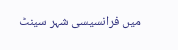میں فرانسیسی شہر سینٹ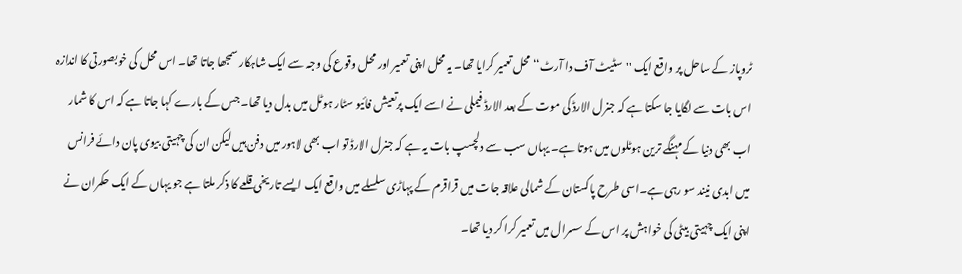ٹروپاز کے ساحل پر واقع ایک ''سٹیٹ آف دا آرٹ‘‘ محل تعمیر کرایا تھا۔ یہ محل اپنی تعمیر اور محل وقوع کی وجہ سے ایک شاہکار سمجھا جاتا تھا۔ اس محل کی خوبصورتی کا اندازہ اس بات سے لگایا جا سکتا ہے کہ جنرل الارڈ کی موت کے بعد الارڈ فیملی نے اسے ایک پرتعیش فائیو سٹار ہوٹل میں بدل دیا تھا۔ جس کے بارے کہا جاتا ہے کہ اس کا شمار اب بھی دنیا کے مہنگے ترین ہوٹلوں میں ہوتا ہے۔ یہاں سب سے دلچسپ بات یہ ہے کہ جنرل الارڈ تو اب بھی لاہور میں دفن ہیں لیکن ان کی چہیتی بیوی پان دائے فرانس میں ابدی نیند سو رہی ہے۔اسی طرح پاکستان کے شمالی علاقہ جات میں قراقرم کے پہاڑی سلسلے میں واقع ایک ایسے تاریخی قلعے کا ذکر ملتا ہے جو یہاں کے ایک حکمران نے اپنی ایک چہیتی بیٹی کی خواہش پر اس کے سسرال میں تعمیر کرا کر دیا تھا۔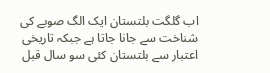اب گلگت بلتستان ایک الگ صوبے کی شناخت سے جانا جاتا ہے جبکہ تاریخی اعتبار سے بلتستان کئی سو سال قبل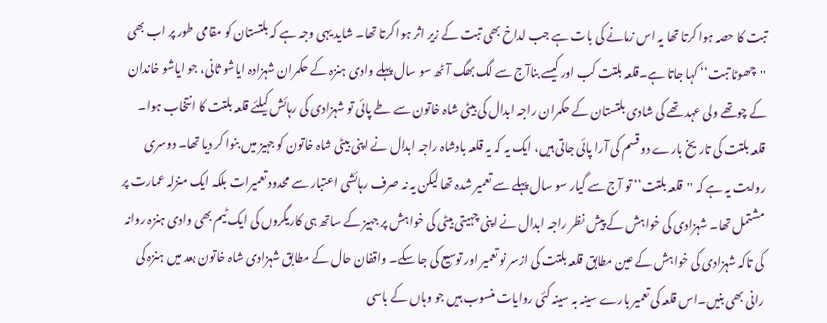تبت کا حصہ ہوا کرتا تھا یہ اس زمانے کی بات ہے جب لداخ بھی تبت کے زیر اثر ہوا کرتا تھا۔ شاید یہی وجہ ہے کہ بلتستان کو مقامی طور پر اب بھی ''چھوٹا تبت‘‘ کہا جاتا ہے۔قلعہ بلتت کب اور کیسے بناآج سے لگ بھگ آٹھ سو سال پہلے وادی ہنزہ کے حکمران شہزادہ ایاشو ثانی، جو ایاشو خاندان کے چوتھے ولی عہد تھے کی شادی بلتستان کے حکمران راجہ ابدال کی بیٹی شاہ خاتون سے طے پائی تو شہزادی کی رہائش کیلئے قلعہ بلتت کا انتخاب ہوا۔ قلعہ بلتت کی تاریخ بارے دو قسم کی آرا پائی جاتی ہیں، ایک یہ کہ یہ قلعہ بادشاہ راجہ ابدال نے اپنی بیٹی شاہ خاتون کو جہیز میں بنوا کر دیا تھا۔ دوسری روایت یہ ہے کہ ''قلعہ بلتت‘‘ تو آج سے گیار سو سال پہلے سے تعمیر شدہ تھا لیکن یہ نہ صرف رہائشی اعتبار سے محدود تعمیرات بلکہ ایک منزلہ عمارت پر مشتمل تھا۔ شہزادی کی خواہش کے پیش نظر راجہ ابدال نے اپنی چہیتی بیٹی کی خواہش پر جہیز کے ساتھ ہی کاریگروں کی ایک ٹیم بھی وادی ہنزہ روانہ کی تاکہ شہزادی کی خواہش کے عین مطابق قلعہ بلتت کی ازسر نو تعمیر اور توسیع کی جا سکے۔ واقفان حال کے مطابق شہزادی شاہ خاتون بعد میں ہنزہ کی رانی بھی بنیں۔اس قلعہ کی تعمیر بارے سینہ بہ سینہ کئی روایات منسوب ہیں جو وہاں کے باسی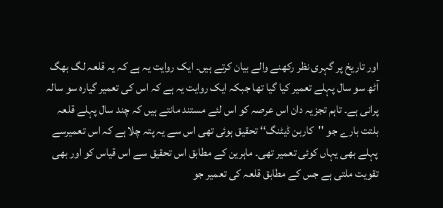اور تاریخ پر گہری نظر رکھنے والے بیان کرتے ہیں۔ ایک روایت یہ ہے کہ یہ قلعہ لگ بھگ آٹھ سو سال پہلے تعمیر کیا گیا تھا جبکہ ایک روایت یہ ہے کہ اس کی تعمیر گیارہ سو سالہ پرانی ہے۔ تاہم تجزیہ دان اس عرصہ کو اس لئے مستند مانتے ہیں کہ چند سال پہلے قلعہ بلتت بارے جو ''کاربن ڈیٹنگ‘‘ تحقیق ہوئی تھی اس سے یہ پتہ چلا ہے کہ اس تعمیرسے پہلے بھی یہاں کوئی تعمیر تھی۔ ماہرین کے مطابق اس تحقیق سے اس قیاس کو اور بھی تقویت ملتی ہے جس کے مطابق قلعہ کی تعمیر جو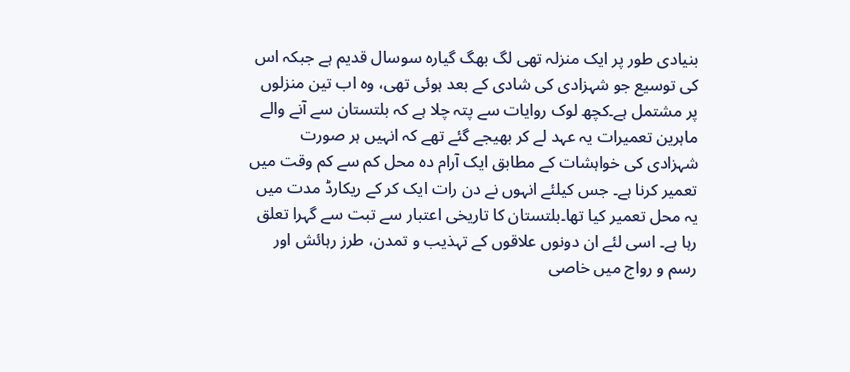بنیادی طور پر ایک منزلہ تھی لگ بھگ گیارہ سوسال قدیم ہے جبکہ اس کی توسیع جو شہزادی کی شادی کے بعد ہوئی تھی، وہ اب تین منزلوں پر مشتمل ہے۔کچھ لوک روایات سے پتہ چلا ہے کہ بلتستان سے آنے والے ماہرین تعمیرات یہ عہد لے کر بھیجے گئے تھے کہ انہیں ہر صورت شہزادی کی خواہشات کے مطابق ایک آرام دہ محل کم سے کم وقت میں تعمیر کرنا ہے۔ جس کیلئے انہوں نے دن رات ایک کر کے ریکارڈ مدت میں یہ محل تعمیر کیا تھا۔بلتستان کا تاریخی اعتبار سے تبت سے گہرا تعلق رہا ہے۔ اسی لئے ان دونوں علاقوں کے تہذیب و تمدن، طرز رہائش اور رسم و رواج میں خاصی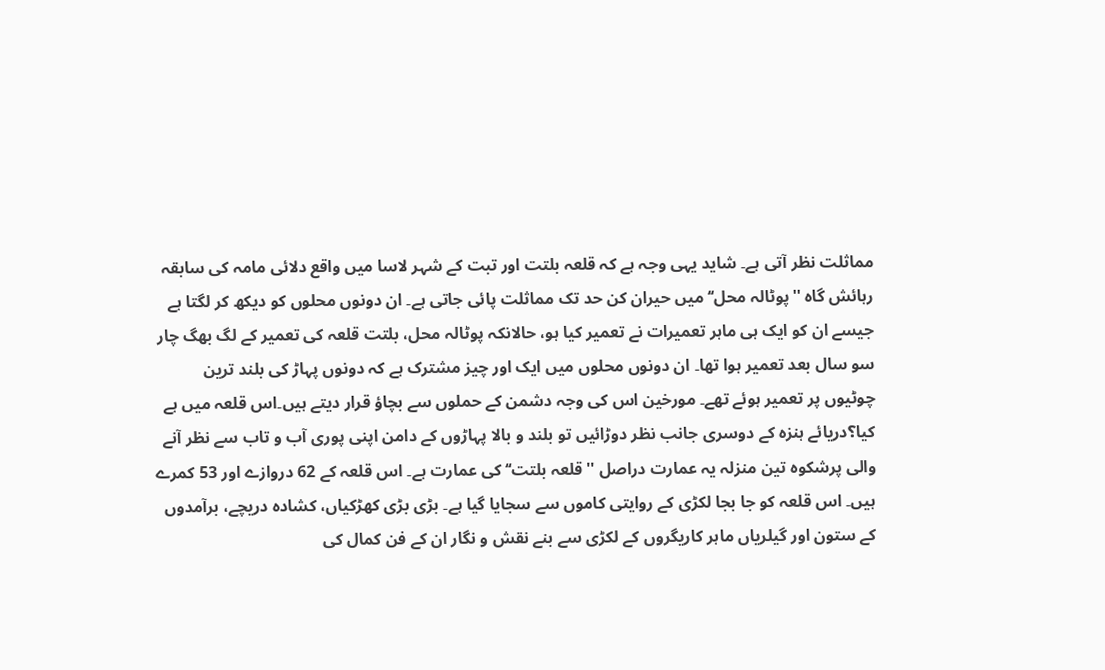مماثلت نظر آتی ہے۔ شاید یہی وجہ ہے کہ قلعہ بلتت اور تبت کے شہر لاسا میں واقع دلائی مامہ کی سابقہ رہائش گاہ ''پوٹالہ محل‘‘ میں حیران کن حد تک مماثلت پائی جاتی ہے۔ ان دونوں محلوں کو دیکھ کر لگتا ہے جیسے ان کو ایک ہی ماہر تعمیرات نے تعمیر کیا ہو، حالانکہ پوٹالہ محل، بلتت قلعہ کی تعمیر کے لگ بھگ چار سو سال بعد تعمیر ہوا تھا۔ ان دونوں محلوں میں ایک اور چیز مشترک ہے کہ دونوں پہاڑ کی بلند ترین چوٹیوں پر تعمیر ہوئے تھے۔ مورخین اس کی وجہ دشمن کے حملوں سے بچاؤ قرار دیتے ہیں۔اس قلعہ میں ہے کیا؟دریائے ہنزہ کے دوسری جانب نظر دوڑائیں تو بلند و بالا پہاڑوں کے دامن اپنی پوری آب و تاب سے نظر آنے والی پرشکوہ تین منزلہ یہ عمارت دراصل ''قلعہ بلتت‘‘ کی عمارت ہے۔ اس قلعہ کے 62 دروازے اور 53 کمرے ہیں۔ اس قلعہ کو جا بجا لکڑی کے روایتی کاموں سے سجایا گیا ہے۔ بڑی بڑی کھڑکیاں، کشادہ دریچے، برآمدوں کے ستون اور گیلریاں ماہر کاریگروں کے لکڑی سے بنے نقش و نگار ان کے فن کمال کی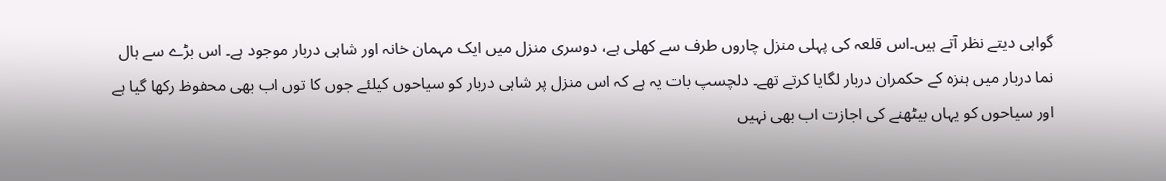گواہی دیتے نظر آتے ہیں۔اس قلعہ کی پہلی منزل چاروں طرف سے کھلی ہے، دوسری منزل میں ایک مہمان خانہ اور شاہی دربار موجود ہے۔ اس بڑے سے ہال نما دربار میں ہنزہ کے حکمران دربار لگایا کرتے تھے۔ دلچسپ بات یہ ہے کہ اس منزل پر شاہی دربار کو سیاحوں کیلئے جوں کا توں اب بھی محفوظ رکھا گیا ہے اور سیاحوں کو یہاں بیٹھنے کی اجازت اب بھی نہیں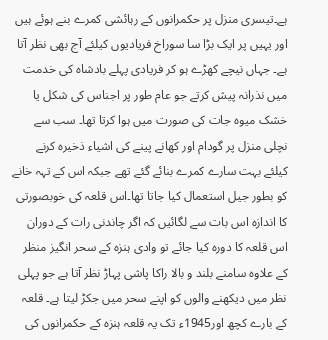ہے۔تیسری منزل پر حکمرانوں کے رہائشی کمرے بنے ہوئے ہیں اور یہیں پر ایک بڑا سا سوراخ فریادیوں کیلئے آج بھی نظر آتا ہے۔ جہاں نیچے کھڑے ہو کر فریادی پہلے بادشاہ کی خدمت میں نذرانہ پیش کرتے جو عام طور پر اجناس کی شکل یا خشک میوہ جات کی صورت میں ہوا کرتا تھا۔ سب سے نچلی منزل پر گودام اور کھانے پینے کی اشیاء ذخیرہ کرنے کیلئے بہت سارے کمرے بنائے گئے تھے جبکہ اس کے تہہ خانے کو بطور جیل استعمال کیا جاتا تھا۔اس قلعہ کی خوبصورتی کا اندازہ اس بات سے لگائیں کہ اگر چاندنی رات کے دوران اس قلعہ کا دورہ کیا جائے تو وادی ہنزہ کے سحر انگیز منظر کے علاوہ سامنے بلند و بالا راکا پاشی پہاڑ نظر آتا ہے جو پہلی نظر میں دیکھنے والوں کو اپنے سحر میں جکڑ لیتا ہے۔ قلعہ کے بارے کچھ اور1945ء تک یہ قلعہ ہنزہ کے حکمرانوں کی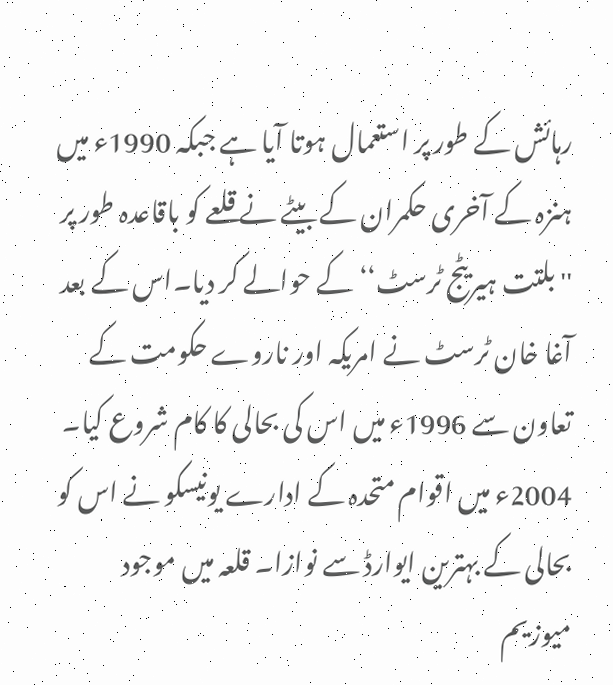رہائش کے طور پر استعمال ہوتا آیا ہے جبکہ 1990ء میں ہنزہ کے آخری حکمران کے بیٹے نے قلعے کو باقاعدہ طور پر ''بلتت ہیریٹج ٹرسٹ‘‘ کے حوالے کر دیا۔اس کے بعد آغا خان ٹرسٹ نے امریکہ اور ناروے حکومت کے تعاون سے 1996ء میں اس کی بحالی کا کام شروع کیا۔ 2004ء میں اقوام متحدہ کے ادارے یونیسکو نے اس کو بحالی کے بہترین ایوارڈ سے نوازا۔ قلعہ میں موجود میوزیم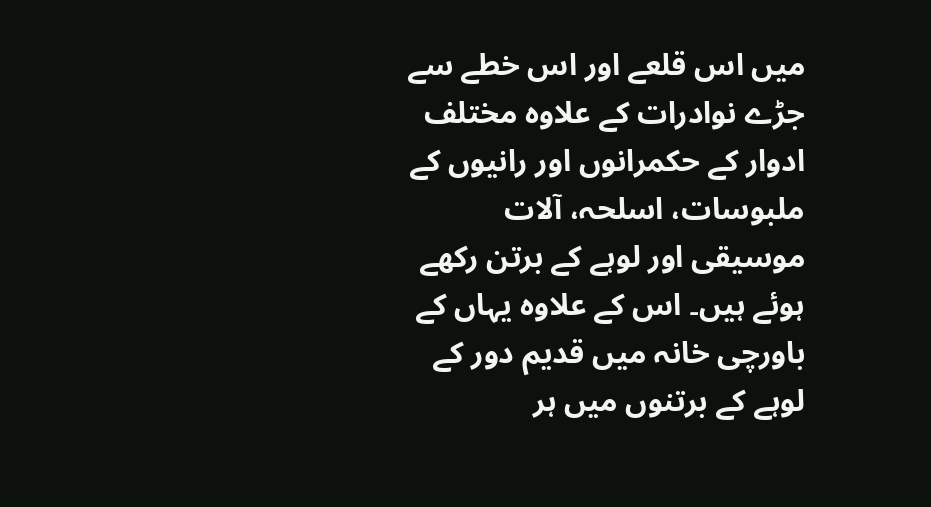میں اس قلعے اور اس خطے سے جڑے نوادرات کے علاوہ مختلف ادوار کے حکمرانوں اور رانیوں کے ملبوسات، اسلحہ، آلات موسیقی اور لوہے کے برتن رکھے ہوئے ہیں۔ اس کے علاوہ یہاں کے باورچی خانہ میں قدیم دور کے لوہے کے برتنوں میں ہر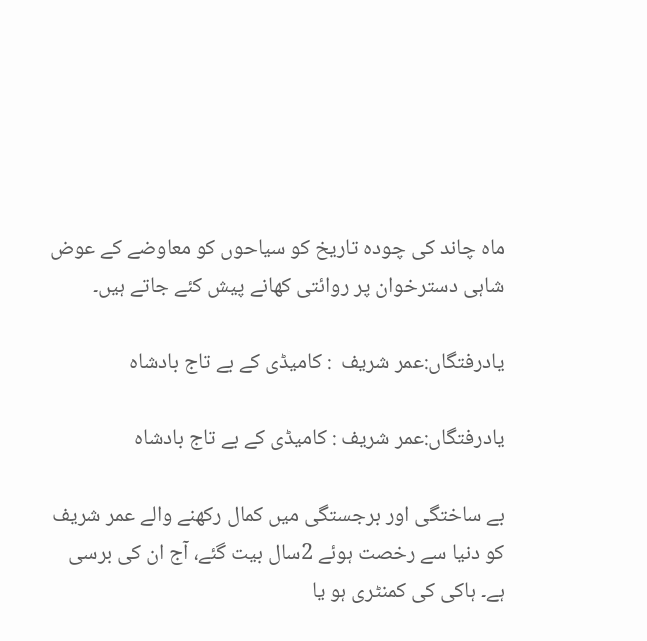ماہ چاند کی چودہ تاریخ کو سیاحوں کو معاوضے کے عوض شاہی دسترخوان پر روائتی کھانے پیش کئے جاتے ہیں۔

یادرفتگاں:عمر شریف  : کامیڈی کے بے تاج بادشاہ

یادرفتگاں:عمر شریف : کامیڈی کے بے تاج بادشاہ

بے ساختگی اور برجستگی میں کمال رکھنے والے عمر شریف کو دنیا سے رخصت ہوئے 2سال بیت گئے، آج ان کی برسی ہے۔ ہاکی کی کمنٹری ہو یا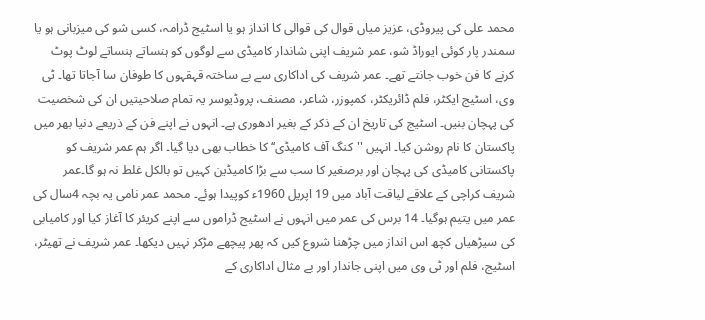محمد علی کی پیروڈی، عزیز میاں قوال کی قوالی کا انداز ہو یا اسٹیج ڈرامہ، کسی شو کی میزبانی ہو یا سمندر پار کوئی ایوراڈ شو، عمر شریف اپنی شاندار کامیڈی سے لوگوں کو ہنساتے ہنساتے لوٹ پوٹ کرنے کا فن خوب جانتے تھے۔ عمر شریف کی اداکاری سے بے ساختہ قہقہوں کا طوفان سا آجاتا تھا۔ ٹی وی، اسٹیج ایکٹر، فلم ڈائریکٹر، کمپوزر، شاعر، مصنف، پروڈیوسر یہ تمام صلاحیتیں ان کی شخصیت کی پہچان بنیں۔ اسٹیج کی تاریخ ان کے ذکر کے بغیر ادھوری ہے۔ انہوں نے اپنے فن کے ذریعے دنیا بھر میں پاکستان کا نام روشن کیا۔ انہیں ''کنگ آف کامیڈی‘‘ کا خطاب بھی دیا گیا۔ اگر ہم عمر شریف کو پاکستانی کامیڈی کی پہچان اور برصغیر کا سب سے بڑا کامیڈین کہیں تو بالکل غلط نہ ہو گا۔عمر شریف کراچی کے علاقے لیاقت آباد میں 19 اپریل 1960ء کوپیدا ہوئے۔ محمد عمر نامی یہ بچہ 4سال کی عمر میں یتیم ہوگیا۔ 14 برس کی عمر میں انہوں نے اسٹیج ڈراموں سے اپنے کریئر کا آغاز کیا اور کامیابی کی سیڑھیاں کچھ اس انداز میں چڑھنا شروع کیں کہ پھر پیچھے مڑکر نہیں دیکھا۔ عمر شریف نے تھیٹر، اسٹیج، فلم اور ٹی وی میں اپنی جاندار اور بے مثال اداکاری کے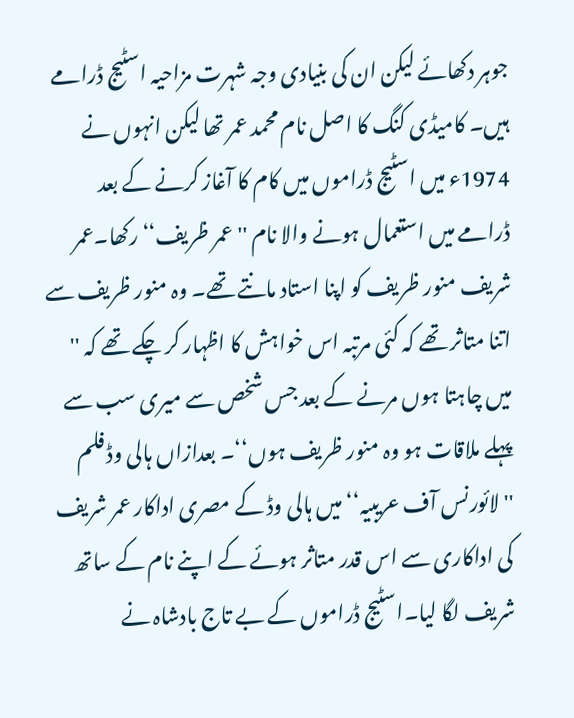جوہر دکھائے لیکن ان کی بنیادی وجہ شہرت مزاحیہ اسٹیج ڈرامے ہیں۔ کامیڈی کنگ کا اصل نام محمد عمر تھا لیکن انہوں نے 1974ء میں اسٹیج ڈراموں میں کام کا آغاز کرنے کے بعد ڈرامے میں استعمال ہونے والا نام ''عمر ظریف‘‘ رکھا۔عمر شریف منور ظریف کو اپنا استاد مانتے تھے۔ وہ منور ظریف سے اتنا متاثر تھے کہ کئی مرتبہ اس خواہش کا اظہار کر چکے تھے کہ '' میں چاہتا ہوں مرنے کے بعد جس شخص سے میری سب سے پہلے ملاقات ہو وہ منور ظریف ہوں‘‘۔ بعدازاں ہالی وڈ فلم ''لائورنس آف عریبیہ‘‘ میں ہالی وڈ کے مصری اداکار عمر شریف کی اداکاری سے اس قدر متاثر ہوئے کے اپنے نام کے ساتھ شریف لگا لیا۔اسٹیج ڈراموں کے بے تاج بادشاہ نے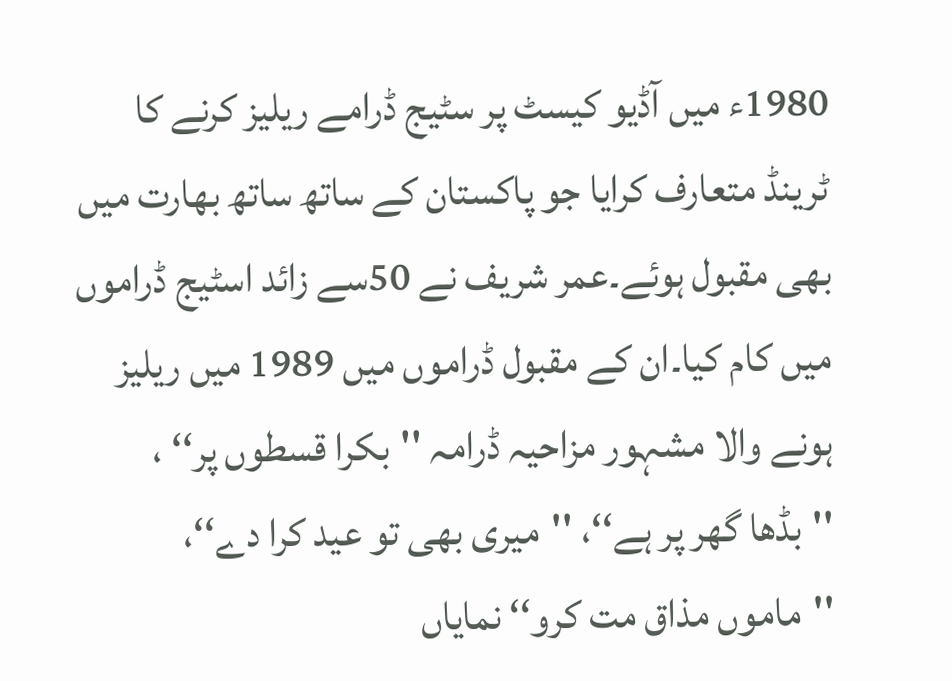1980ء میں آڈیو کیسٹ پر سٹیج ڈرامے ریلیز کرنے کا ٹرینڈ متعارف کرایا جو پاکستان کے ساتھ ساتھ بھارت میں بھی مقبول ہوئے۔عمر شریف نے 50سے زائد اسٹیج ڈراموں میں کام کیا۔ان کے مقبول ڈراموں میں 1989 میں ریلیز ہونے والا مشہور مزاحیہ ڈرامہ ''بکرا قسطوں پر‘‘ ، ''بڈھا گھر پر ہے‘‘، ''میری بھی تو عید کرا دے‘‘، ''ماموں مذاق مت کرو‘‘ نمایاں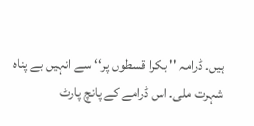ہیں۔ ڈرامہ '' بکرا قسطوں پر‘‘ سے انہیں بے پناہ شہرت ملی۔ اس ڈرامے کے پانچ پارٹ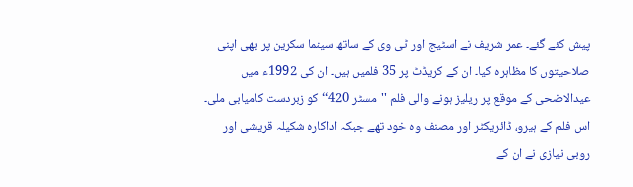پیش کئے گئے۔ عمر شریف نے اسٹیج اور ٹی وی کے ساتھ سینما سکرین پر بھی اپنی صلاحیتوں کا مظاہرہ کیا۔ ان کے کریڈٹ پر 35 فلمیں ہیں۔ ان کی 1992ء میں عیدالاضحی کے موقع پر ریلیز ہونے والی فلم ''مسٹر 420‘‘کو زبردست کامیابی ملی۔ اس فلم کے ہیرو، ڈائریکٹر اور مصنف وہ خود تھے جبکہ اداکارہ شکیلہ قریشی اور روبی نیازی نے ان کے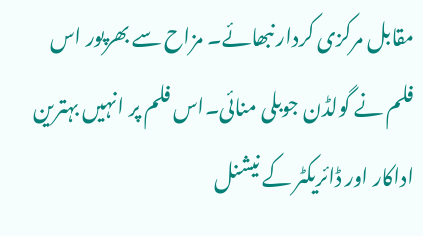مقابل مرکزی کردار نبھائے۔ مزاح سے بھرپور اس فلم نے گولڈن جوبلی منائی۔اس فلم پر انہیں بہترین اداکار اور ڈائریکٹر کے نیشنل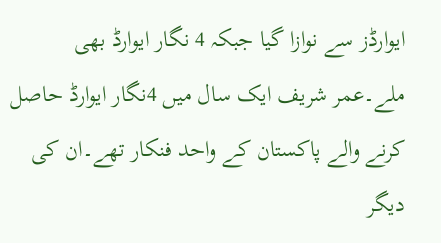ایوارڈز سے نوازا گیا جبکہ 4 نگار ایوارڈ بھی ملے۔عمر شریف ایک سال میں 4نگار ایوارڈ حاصل کرنے والے پاکستان کے واحد فنکار تھے۔ان کی دیگر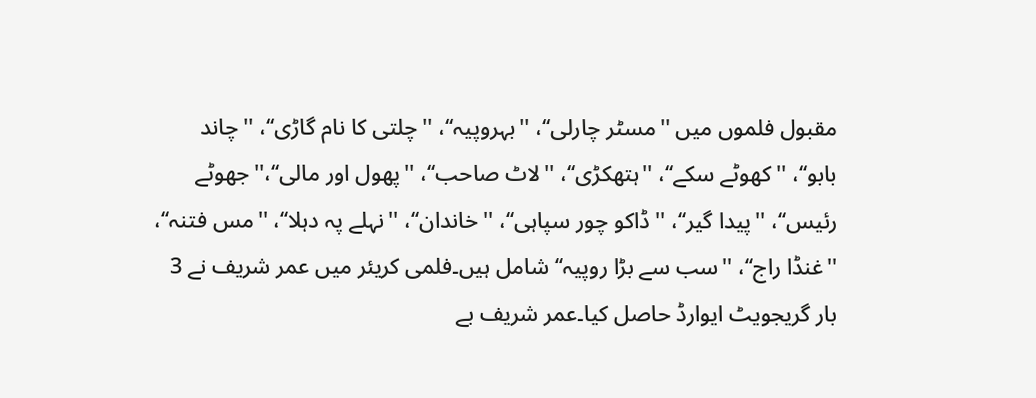مقبول فلموں میں ''مسٹر چارلی‘‘، ''بہروپیہ‘‘، ''چلتی کا نام گاڑی‘‘، ''چاند بابو‘‘، ''کھوٹے سکے‘‘، ''ہتھکڑی‘‘، ''لاٹ صاحب‘‘، ''پھول اور مالی‘‘،''جھوٹے رئیس‘‘، ''پیدا گیر‘‘، ''ڈاکو چور سپاہی‘‘، ''خاندان‘‘، ''نہلے پہ دہلا‘‘، ''مس فتنہ‘‘، ''غنڈا راج‘‘، ''سب سے بڑا روپیہ‘‘ شامل ہیں۔فلمی کریئر میں عمر شریف نے 3 بار گریجویٹ ایوارڈ حاصل کیا۔عمر شریف بے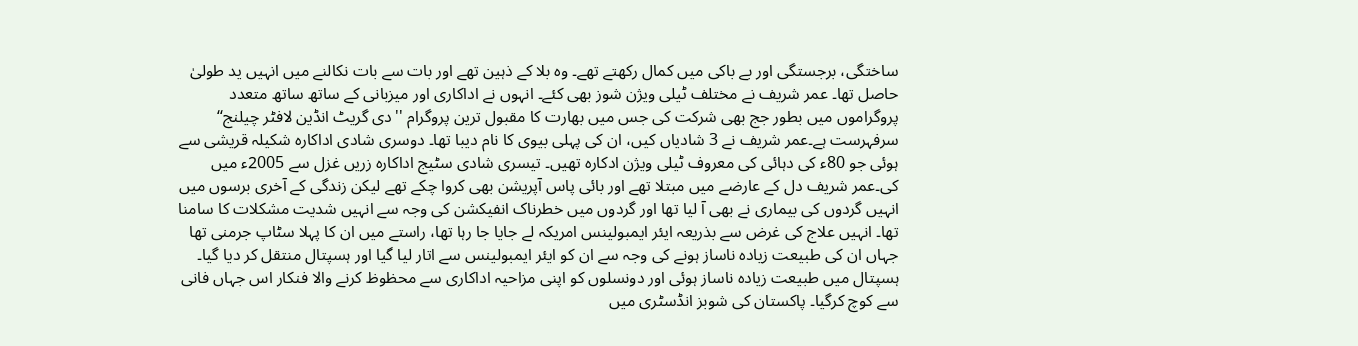ساختگی، برجستگی اور بے باکی میں کمال رکھتے تھے۔ وہ بلا کے ذہین تھے اور بات سے بات نکالنے میں انہیں ید طولیٰ حاصل تھا۔ عمر شریف نے مختلف ٹیلی ویژن شوز بھی کئے۔ انہوں نے اداکاری اور میزبانی کے ساتھ ساتھ متعدد پروگراموں میں بطور جج بھی شرکت کی جس میں بھارت کا مقبول ترین پروگرام ''دی گریٹ انڈین لافٹر چیلنج‘‘ سرفہرست ہے۔عمر شریف نے 3 شادیاں کیں، ان کی پہلی بیوی کا نام دیبا تھا۔ دوسری شادی اداکارہ شکیلہ قریشی سے ہوئی جو 80ء کی دہائی کی معروف ٹیلی ویژن ادکارہ تھیں۔ تیسری شادی سٹیج اداکارہ زریں غزل سے 2005ء میں کی۔عمر شریف دل کے عارضے میں مبتلا تھے اور بائی پاس آپریشن بھی کروا چکے تھے لیکن زندگی کے آخری برسوں میں انہیں گردوں کی بیماری نے بھی آ لیا تھا اور گردوں میں خطرناک انفیکشن کی وجہ سے انہیں شدیت مشکلات کا سامنا تھا۔ انہیں علاج کی غرض سے بذریعہ ایئر ایمبولینس امریکہ لے جایا جا رہا تھا، راستے میں ان کا پہلا سٹاپ جرمنی تھا جہاں ان کی طبیعت زیادہ ناساز ہونے کی وجہ سے ان کو ایئر ایمبولینس سے اتار لیا گیا اور ہسپتال منتقل کر دیا گیا۔ ہسپتال میں طبیعت زیادہ ناساز ہوئی اور دونسلوں کو اپنی مزاحیہ اداکاری سے محظوظ کرنے والا فنکار اس جہاں فانی سے کوچ کرگیا۔ پاکستان کی شوبز انڈسٹری میں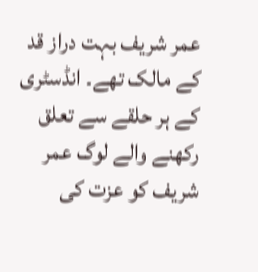عمر شریف بہت دراز قد کے مالک تھے۔ انڈسٹری کے ہر حلقے سے تعلق رکھنے والے لوگ عمر شریف کو عزت کی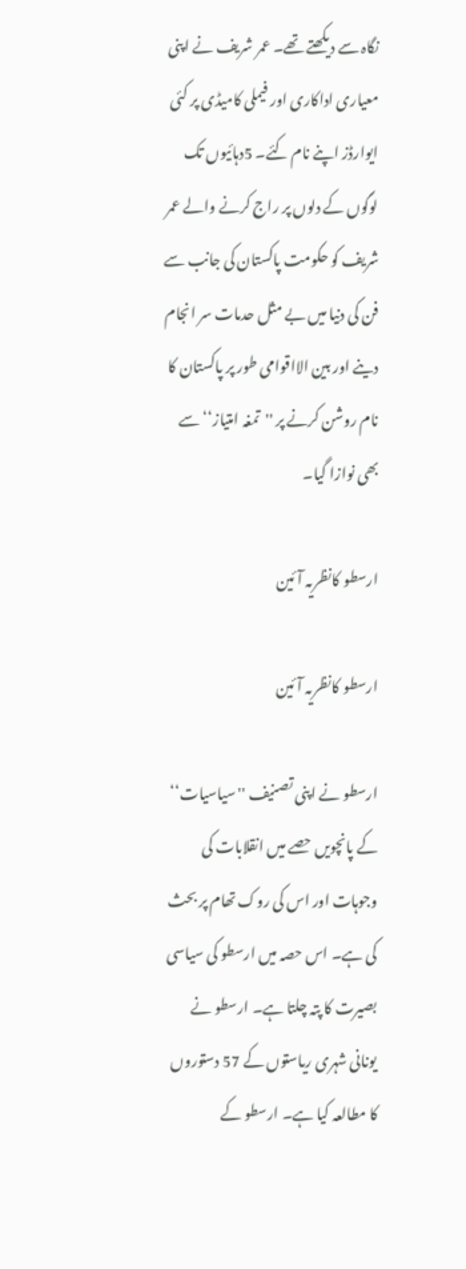نگاہ سے دیکھتے تھے۔ عمر شریف نے اپنی معیاری اداکاری اور فیملی کامیڈی پر کئی ایوارڈز اپنے نام کئے۔ 5دہائیوں تک لوگوں کے دلوں پر راج کرنے والے عمر شریف کو حکومت پاکستان کی جانب سے فن کی دنیا میں بے مثل حدمات سر انجام دینے اور بین الااقوامی طور پر پاکستان کا نام روشن کرنے پر ''تمغہ امتیاز‘‘ سے بھی نوازا گیا۔

ارسطو کانظریہ آئین

ارسطو کانظریہ آئین

ارسطو نے اپنی تصنیف ''سیاسیات‘‘ کے پانچویں حصے میں انقلابات کی وجوہات اور اس کی روک تھام پر بحث کی ہے۔ اس حصہ میں ارسطو کی سیاسی بصیرت کا پتہ چلتا ہے۔ ارسطو نے یونانی شہری ریاستوں کے 57 دستوروں کا مطالعہ کیا ہے۔ ارسطو کے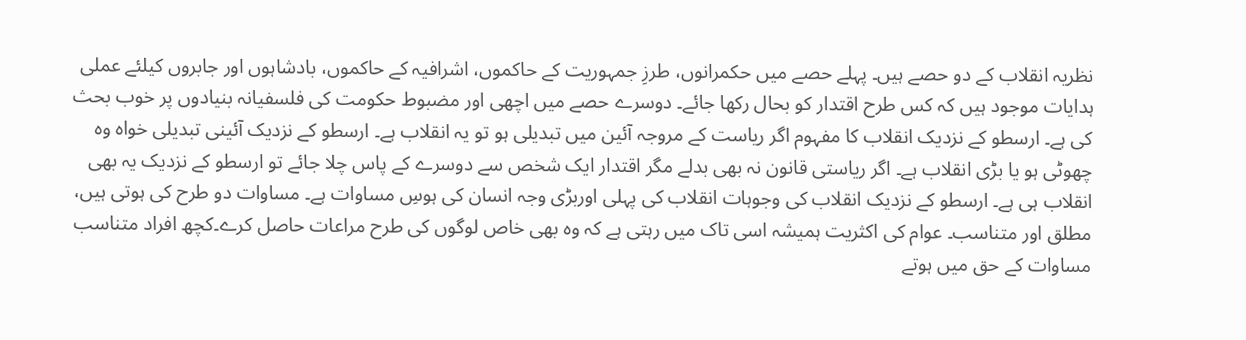نظریہ انقلاب کے دو حصے ہیں۔ پہلے حصے میں حکمرانوں، طرزِ جمہوریت کے حاکموں، اشرافیہ کے حاکموں، بادشاہوں اور جابروں کیلئے عملی ہدایات موجود ہیں کہ کس طرح اقتدار کو بحال رکھا جائے۔ دوسرے حصے میں اچھی اور مضبوط حکومت کی فلسفیانہ بنیادوں پر خوب بحث کی ہے۔ ارسطو کے نزدیک انقلاب کا مفہوم اگر ریاست کے مروجہ آئین میں تبدیلی ہو تو یہ انقلاب ہے۔ ارسطو کے نزدیک آئینی تبدیلی خواہ وہ چھوٹی ہو یا بڑی انقلاب ہے۔ اگر ریاستی قانون نہ بھی بدلے مگر اقتدار ایک شخص سے دوسرے کے پاس چلا جائے تو ارسطو کے نزدیک یہ بھی انقلاب ہی ہے۔ ارسطو کے نزدیک انقلاب کی وجوہات انقلاب کی پہلی اوربڑی وجہ انسان کی ہوسِ مساوات ہے۔ مساوات دو طرح کی ہوتی ہیں، مطلق اور متناسب۔ عوام کی اکثریت ہمیشہ اسی تاک میں رہتی ہے کہ وہ بھی خاص لوگوں کی طرح مراعات حاصل کرے۔کچھ افراد متناسب مساوات کے حق میں ہوتے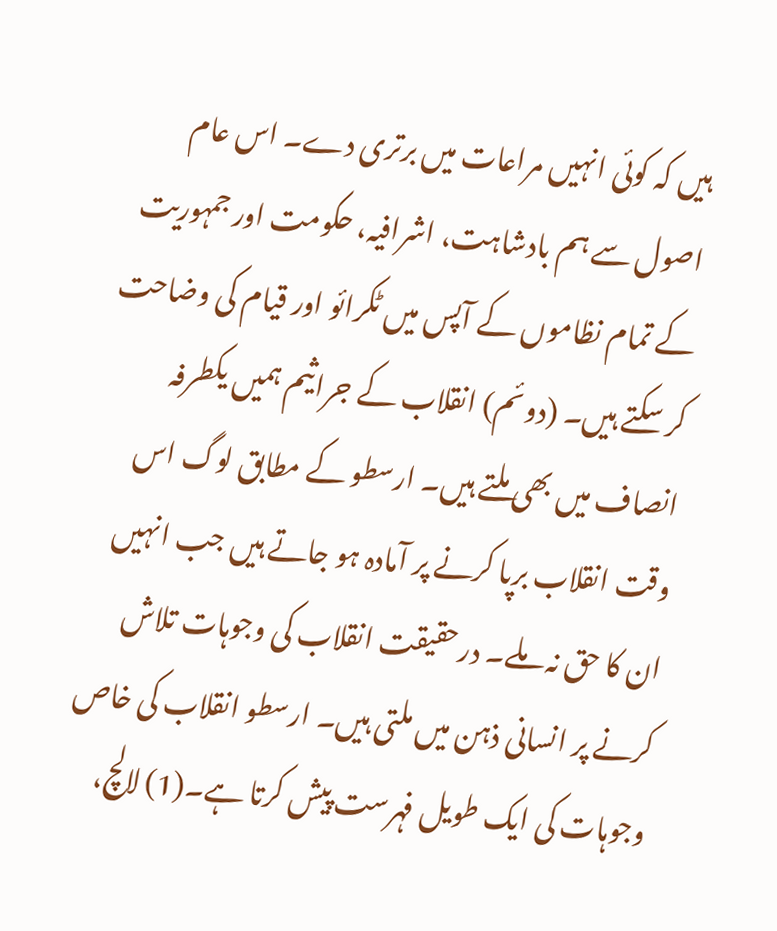ہیں کہ کوئی انہیں مراعات میں برتری دے۔ اس عام اصول سے ہم بادشاہت، اشرافیہ، حکومت اور جمہوریت کے تمام نظاموں کے آپس میں ٹکرائو اور قیام کی وضاحت کر سکتے ہیں۔ (دوئم) انقلاب کے جراثیم ہمیں یکطرفہ انصاف میں بھی ملتے ہیں۔ ارسطو کے مطابق لوگ اس وقت انقلاب برپا کرنے پر آمادہ ہو جاتے ہیں جب انہیں ان کا حق نہ ملے۔ درحقیقت انقلاب کی وجوہات تلاش کرنے پر انسانی ذہن میں ملتی ہیں۔ ارسطو انقلاب کی خاص وجوہات کی ایک طویل فہرست پیش کرتا ہے۔(1) لالچ،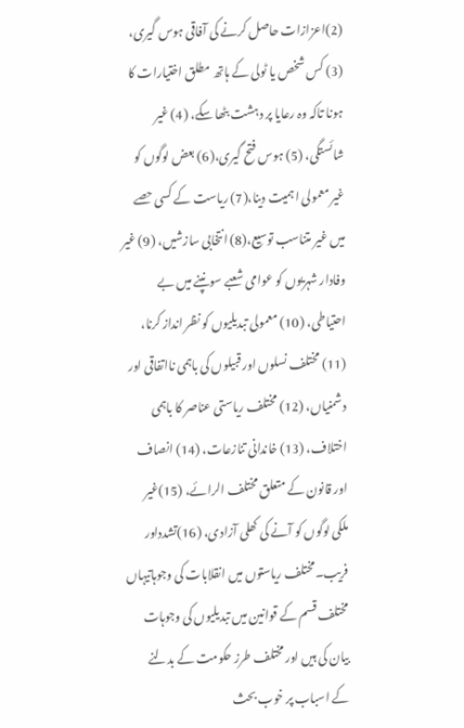(2)اعزازات حاصل کرنے کی آفاقی ہوس گیری، (3) کس شخص یا ٹولی کے ہاتھ مطلق اختیارات کا ہونا تاکہ وہ رعایا پر دہشت بٹھا سکے، (4) غیر شائستگی، (5) ہوس فتح گیری،(6) بعض لوگوں کو غیر معمولی اہمیت دینا،(7) ریاست کے کسی حصے میں غیر متناسب توسیع،(8) انتخابی سازشیں، (9) غیر وفادار شہریوں کو عوامی شعبے سونپنے میں بے احتیاطی، (10) معمولی تبدیلیوں کو نظر انداز کرنا، (11) مختلف نسلوں اور قبیلوں کی باہمی نااتفاقی اور دشمنیاں، (12) مختلف ریاستی عناصر کا باہمی اختلاف، (13) خاندانی تنازعات، (14) انصاف اور قانون کے متعلق مختلف الرائے، (15)غیر ملکی لوگوں کو آنے کی کھلی آزادی، (16)تشدداور فریب۔مختلف ریاستوں میں انقلابات کی وجوہاتیہاں مختلف قسم کے قوانین میں تبدیلیوں کی وجوہات بیان کی ہیں اور مختلف طرز حکومت کے بدلنے کے اسباب پر خوب بحث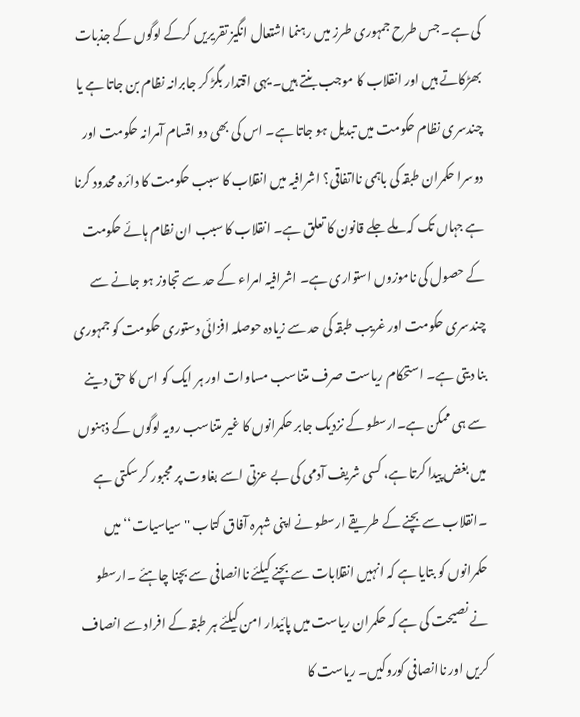کی ہے۔ جس طرح جمہوری طرز میں رہنما اشتعال انگیز تقریریں کرکے لوگوں کے جذبات بھڑکاتے ہیں اور انقلاب کا موجب بنتے ہیں۔ یہی اقتدار بگڑ کر جابرانہ نظام بن جاتا ہے یا چندسری نظام حکومت میں تبدیل ہو جاتا ہے۔ اس کی بھی دو اقسام آمرانہ حکومت اور دوسرا حکمران طبقہ کی باہمی نااتفاقی؟ اشرافیہ میں انقلاب کا سبب حکومت کا دائرہ محدود کرنا ہے جہاں تک کہ ملے جلے قانون کا تعلق ہے۔ انقلاب کا سبب ان نظام ہائے حکومت کے حصول کی ناموزوں استواری ہے۔ اشرافیہ امراء کے حد سے تجاوز ہو جانے سے چندسری حکومت اور غریب طبقہ کی حد سے زیادہ حوصلہ افزائی دستوری حکومت کو جمہوری بنا دیتی ہے۔ استحکام ریاست صرف متناسب مساوات اور ہر ایک کو اس کا حق دینے سے ہی ممکن ہے۔ارسطو کے نزدیک جابر حکمرانوں کا غیر متناسب رویہ لوگوں کے ذہنوں میں بغض پیدا کرتا ہے، کسی شریف آدمی کی بے عزتی اسے بغاوت پر مجبور کر سکتی ہے ۔انقلاب سے بچنے کے طریقے ارسطو نے اپنی شہرہ آفاق کتاب ''سیاسیات‘‘ میں حکمرانوں کو بتایا ہے کہ انہیں انقلابات سے بچنے کیلئے ناانصافی سے بچنا چاہئے ۔ارسطو نے نصیحت کی ہے کہ حکمران ریاست میں پائیدار امن کیلئے ہر طبقہ کے افراد سے انصاف کریں اور ناانصافی کوروکیں۔ ریاست کا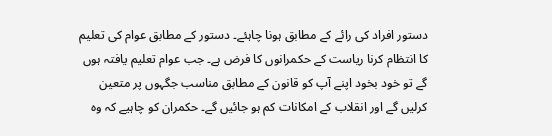دستور افراد کی رائے کے مطابق ہونا چاہئے۔ دستور کے مطابق عوام کی تعلیم کا انتظام کرنا ریاست کے حکمرانوں کا فرض ہے۔ جب عوام تعلیم یافتہ ہوں گے تو خود بخود اپنے آپ کو قانون کے مطابق مناسب جگہوں پر متعین کرلیں گے اور انقلاب کے امکانات کم ہو جائیں گے۔ حکمران کو چاہیے کہ وہ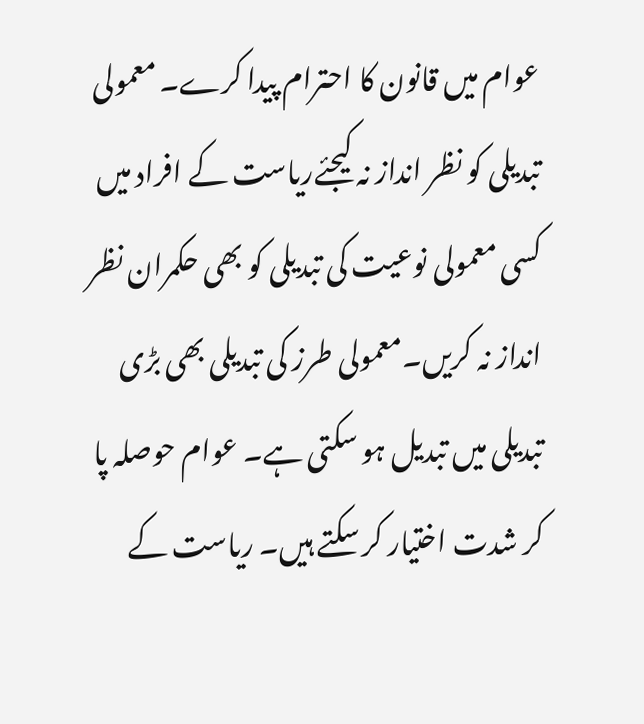عوام میں قانون کا احترام پیدا کرے۔ معمولی تبدیلی کو نظر انداز نہ کیجئےریاست کے افراد میں کسی معمولی نوعیت کی تبدیلی کو بھی حکمران نظر انداز نہ کریں۔معمولی طرز کی تبدیلی بھی بڑی تبدیلی میں تبدیل ہو سکتی ہے۔ عوام حوصلہ پا کر شدت اختیار کر سکتے ہیں۔ ریاست کے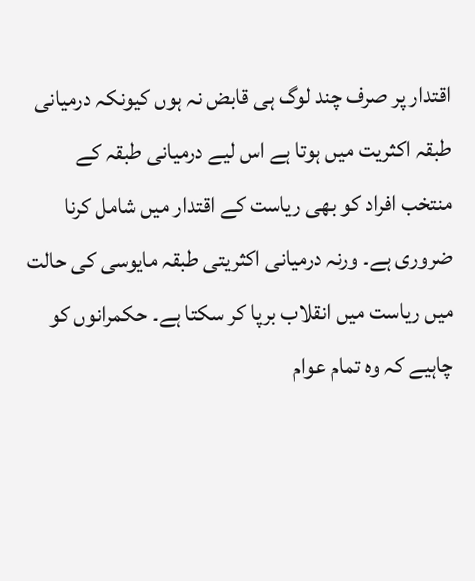اقتدار پر صرف چند لوگ ہی قابض نہ ہوں کیونکہ درمیانی طبقہ اکثریت میں ہوتا ہے اس لیے درمیانی طبقہ کے منتخب افراد کو بھی ریاست کے اقتدار میں شامل کرنا ضروری ہے۔ ورنہ درمیانی اکثریتی طبقہ مایوسی کی حالت میں ریاست میں انقلاب برپا کر سکتا ہے۔ حکمرانوں کو چاہیے کہ وہ تمام عوام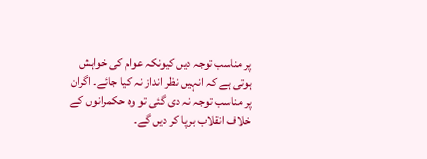پر مناسب توجہ دیں کیونکہ عوام کی خواہش ہوتی ہے کہ انہیں نظر انداز نہ کیا جائے۔ اگران پر مناسب توجہ نہ دی گئی تو وہ حکمرانوں کے خلاف انقلاب برپا کر دیں گے۔